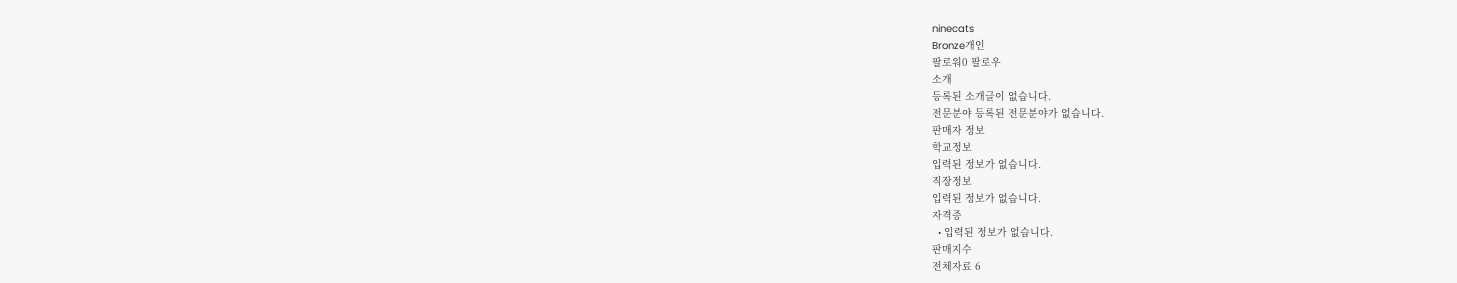ninecats
Bronze개인
팔로워0 팔로우
소개
등록된 소개글이 없습니다.
전문분야 등록된 전문분야가 없습니다.
판매자 정보
학교정보
입력된 정보가 없습니다.
직장정보
입력된 정보가 없습니다.
자격증
  • 입력된 정보가 없습니다.
판매지수
전체자료 6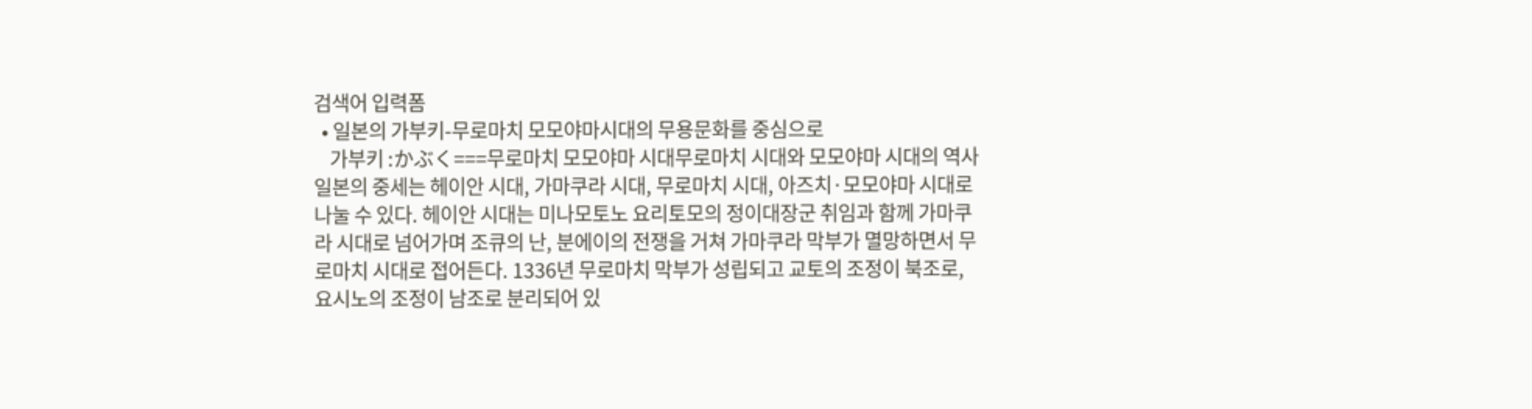검색어 입력폼
  • 일본의 가부키-무로마치 모모야마시대의 무용문화를 중심으로
    가부키 :かぶく===무로마치 모모야마 시대무로마치 시대와 모모야마 시대의 역사일본의 중세는 헤이안 시대, 가마쿠라 시대, 무로마치 시대, 아즈치·모모야마 시대로 나눌 수 있다. 헤이안 시대는 미나모토노 요리토모의 정이대장군 취임과 함께 가마쿠라 시대로 넘어가며 조큐의 난, 분에이의 전쟁을 거쳐 가마쿠라 막부가 멸망하면서 무로마치 시대로 접어든다. 1336년 무로마치 막부가 성립되고 교토의 조정이 북조로, 요시노의 조정이 남조로 분리되어 있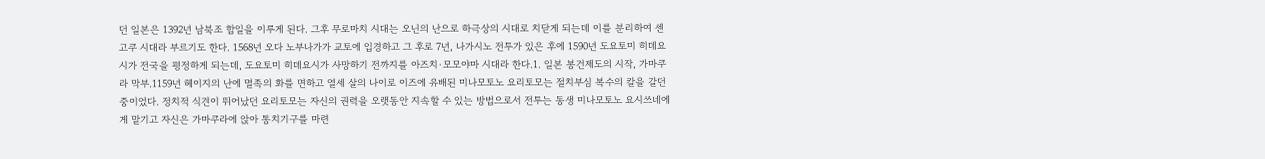던 일본은 1392년 남북조 합일을 이루게 된다. 그후 무로마치 시대는 오닌의 난으로 하극상의 시대로 치닫게 되는데 이를 분리하여 센고쿠 시대라 부르기도 한다. 1568년 오다 노부나가가 교토에 입경하고 그 후로 7년, 나가시노 전투가 있은 후에 1590년 도요토미 히데요시가 전국을 평정하게 되는데, 도요토미 히데요시가 사망하기 전까지를 아즈치·모모야마 시대라 한다.1. 일본 봉건제도의 시작, 가마쿠라 막부.1159년 헤이지의 난에 멸족의 화를 면하고 열세 살의 나이로 이즈에 유배된 미나모토노 요리토모는 절치부심 복수의 칼을 갈던 중이었다. 정치적 식견이 뛰어났던 요리토모는 자신의 권력을 오랫동안 지속할 수 있는 방법으로서 전투는 동생 미나모토노 요시쓰네에게 맡기고 자신은 가마쿠라에 앉아 통치기구를 마련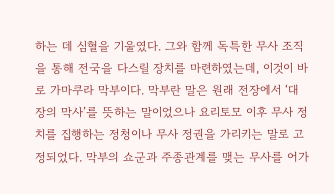하는 데 심혈을 기울였다. 그와 함께 독특한 무사 조직을 통해 전국을 다스릴 장치를 마련하였는데, 이것이 바로 가마쿠라 막부이다. 막부란 말은 원래 전장에서 ‘대장의 막사’를 뜻하는 말이었으나 요리토모 이후 무사 정치를 집행하는 정청이나 무사 정권을 가리키는 말로 고정되었다. 막부의 쇼군과 주종관계를 맺는 무사를 어가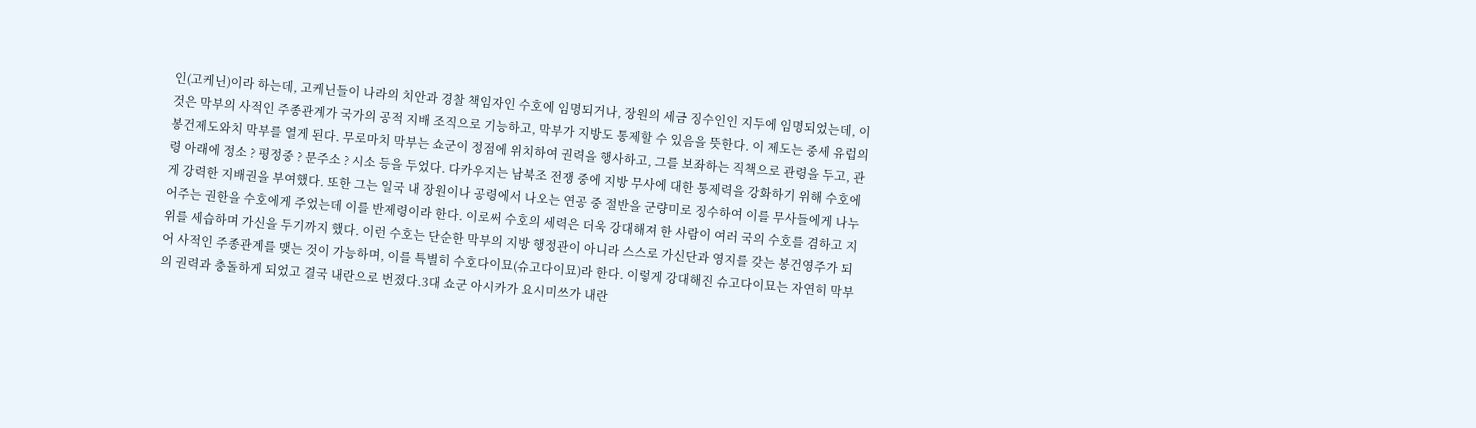인(고케닌)이라 하는데, 고케닌들이 나라의 치안과 경찰 책임자인 수호에 임명되거나, 장원의 세금 징수인인 지두에 임명되었는데, 이것은 막부의 사적인 주종관계가 국가의 공적 지배 조직으로 기능하고, 막부가 지방도 통제할 수 있음을 뜻한다. 이 제도는 중세 유럽의 봉건제도와치 막부를 열게 된다. 무로마치 막부는 쇼군이 정점에 위치하여 권력을 행사하고, 그를 보좌하는 직책으로 관령을 두고, 관령 아래에 정소 ? 평정중 ? 문주소 ? 시소 등을 두었다. 다카우지는 남북조 전쟁 중에 지방 무사에 대한 통제력을 강화하기 위해 수호에게 강력한 지배권을 부여했다. 또한 그는 일국 내 장원이나 공령에서 나오는 연공 중 절반을 군량미로 징수하여 이를 무사들에게 나누어주는 권한을 수호에게 주었는데 이를 반제령이라 한다. 이로써 수호의 세력은 더욱 강대해져 한 사람이 여러 국의 수호를 겸하고 지위를 세습하며 가신을 두기까지 했다. 이런 수호는 단순한 막부의 지방 행정관이 아니라 스스로 가신단과 영지를 갖는 봉건영주가 되어 사적인 주종관계를 맺는 것이 가능하며, 이를 특별히 수호다이묘(슈고다이묘)라 한다. 이렇게 강대해진 슈고다이묘는 자연히 막부의 권력과 충돌하게 되었고 결국 내란으로 번졌다.3대 쇼군 아시카가 요시미쓰가 내란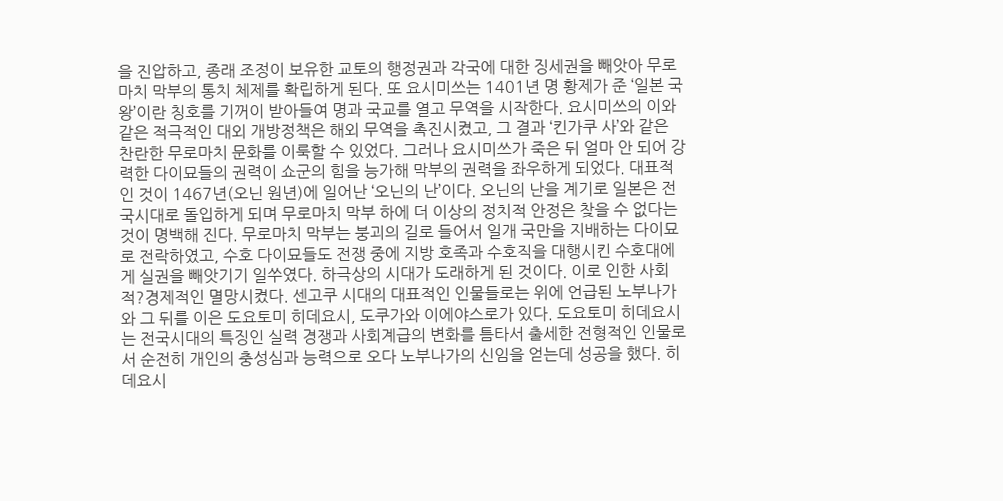을 진압하고, 종래 조정이 보유한 교토의 행정권과 각국에 대한 징세권을 빼앗아 무로마치 막부의 통치 체제를 확립하게 된다. 또 요시미쓰는 1401년 명 황제가 준 ‘일본 국왕’이란 칭호를 기꺼이 받아들여 명과 국교를 열고 무역을 시작한다. 요시미쓰의 이와 같은 적극적인 대외 개방정책은 해외 무역을 촉진시켰고, 그 결과 ‘킨가쿠 사’와 같은 찬란한 무로마치 문화를 이룩할 수 있었다. 그러나 요시미쓰가 죽은 뒤 얼마 안 되어 강력한 다이묘들의 권력이 쇼군의 힘을 능가해 막부의 권력을 좌우하게 되었다. 대표적인 것이 1467년(오닌 원년)에 일어난 ‘오닌의 난’이다. 오닌의 난을 계기로 일본은 전국시대로 돌입하게 되며 무로마치 막부 하에 더 이상의 정치적 안정은 찾을 수 없다는 것이 명백해 진다. 무로마치 막부는 붕괴의 길로 들어서 일개 국만을 지배하는 다이묘로 전락하였고, 수호 다이묘들도 전쟁 중에 지방 호족과 수호직을 대행시킨 수호대에게 실권을 빼앗기기 일쑤였다. 하극상의 시대가 도래하게 된 것이다. 이로 인한 사회적?경제적인 멸망시켰다. 센고쿠 시대의 대표적인 인물들로는 위에 언급된 노부나가와 그 뒤를 이은 도요토미 히데요시, 도쿠가와 이에야스로가 있다. 도요토미 히데요시는 전국시대의 특징인 실력 경쟁과 사회계급의 변화를 틈타서 출세한 전형적인 인물로서 순전히 개인의 충성심과 능력으로 오다 노부나가의 신임을 얻는데 성공을 했다. 히데요시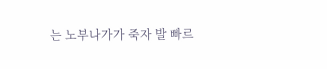는 노부나가가 죽자 발 빠르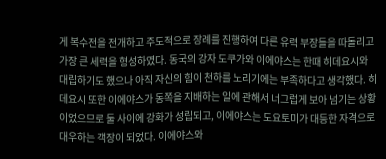게 복수전을 전개하고 주도적으로 장례를 진행하여 다른 유력 부장들을 따돌리고 가장 큰 세력을 형성하였다. 동국의 강자 도쿠가와 이에야스는 한때 히데요시와 대립하기도 했으나 아직 자신의 힘이 천하를 노리기에는 부족하다고 생각했다. 히데요시 또한 이에야스가 동쪽을 지배하는 일에 관해서 너그럽게 보아 넘기는 상황이었으므로 둘 사이에 강화가 성립되고, 이에야스는 도요토미가 대등한 자격으로 대우하는 객장이 되었다. 이에야스와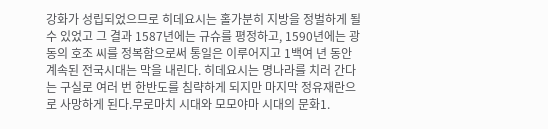강화가 성립되었으므로 히데요시는 홀가분히 지방을 정벌하게 될 수 있었고 그 결과 1587년에는 규슈를 평정하고, 1590년에는 광동의 호조 씨를 정복함으로써 통일은 이루어지고 1백여 년 동안 계속된 전국시대는 막을 내린다. 히데요시는 명나라를 치러 간다는 구실로 여러 번 한반도를 침략하게 되지만 마지막 정유재란으로 사망하게 된다.무로마치 시대와 모모야마 시대의 문화1.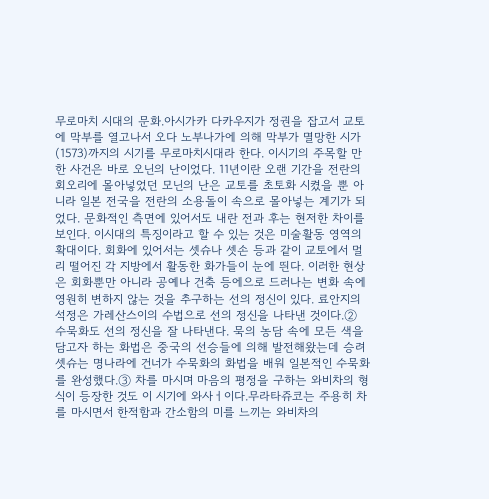무로마치 시대의 문화.아시가카 다카우지가 정권을 잡고서 교토에 막부를 열고나서 오다 노부나가에 의해 막부가 멸망한 시가 (1573)까지의 시기를 무로마치시대라 한다. 이시기의 주목할 만한 사건은 바로 오닌의 난이었다. 11년이란 오랜 기간을 전란의 회오리에 몰아넣었던 모닌의 난은 교토를 초토화 시켰을 뿐 아니라 일본 전국을 전란의 소용돌이 속으로 몰아넣는 계기가 되었다. 문화적인 측면에 있어서도 내란 전과 후는 현저한 차이를 보인다. 이시대의 특징이라고 할 수 있는 것은 미술활동 영역의 확대이다. 회화에 있어서는 셋슈나 셋손 등과 같이 교토에서 멀리 떨어진 각 지방에서 활동한 화가들이 눈에 띈다. 이러한 현상은 회화뿐만 아니라 공예나 건축 등에으로 드러나는 변화 속에 영원히 변하지 않는 것을 추구하는 선의 정신이 있다. 료안지의 석정은 가레산스이의 수법으로 선의 정신을 나타낸 것이다.② 수묵화도 선의 정신을 잘 나타낸다. 묵의 농담 속에 모든 색을 담고자 하는 화법은 중국의 선승들에 의해 발전해왔는데 승려 셋슈는 명나라에 건너가 수묵화의 화법을 배워 일본적인 수묵화를 완성했다.③ 차를 마시며 마음의 평정을 구하는 와비차의 형식이 등장한 것도 이 시기에 와사ㅓ이다.무라타쥬코는 주용히 차를 마시면서 한적함과 간소함의 미를 느끼는 와비차의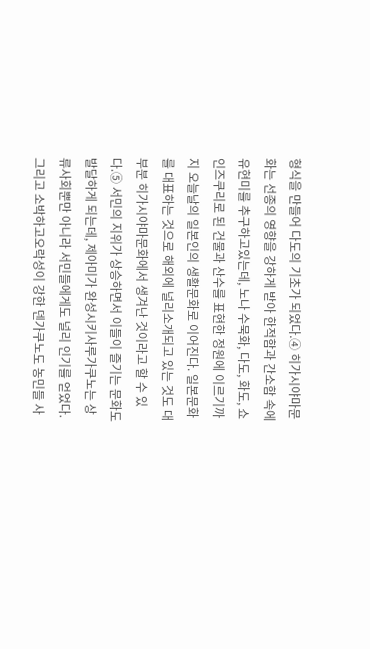형식을 만들어 다도의 기초가 되었다.④ 히가시야마문화는 선종의 영향을 강하게 받아 한적함과 간소함 속에 유현미를 추구하고있는데, 노나 수묵화, 다도, 화도, 쇼인즈쿠리로 된 건물과 산수를 표현한 정원에 이르기까지 오늘날의 일본인의 생활문화로 이어진다. 일본문화를 대표하는 것으로 해외에 널리소개되고 있는 것도 대부분 히가시야마문화에서 생겨난 것이라고 할 수 있다.⑤ 서민의 지위가 상승하면서 이들이 즐기는 문화도 발달하게 되는데, 제아미가 완성시키사루가쿠노는 상류사회뿐만 아니라 서민들에게도 널리 인기를 얻었다. 그리고 소박하고오락성이 강한 덴가쿠노도 농민들 사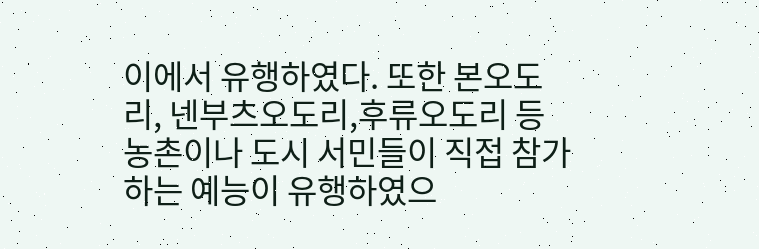이에서 유행하였다. 또한 본오도리, 넨부츠오도리,후류오도리 등 농촌이나 도시 서민들이 직접 참가하는 예능이 유행하였으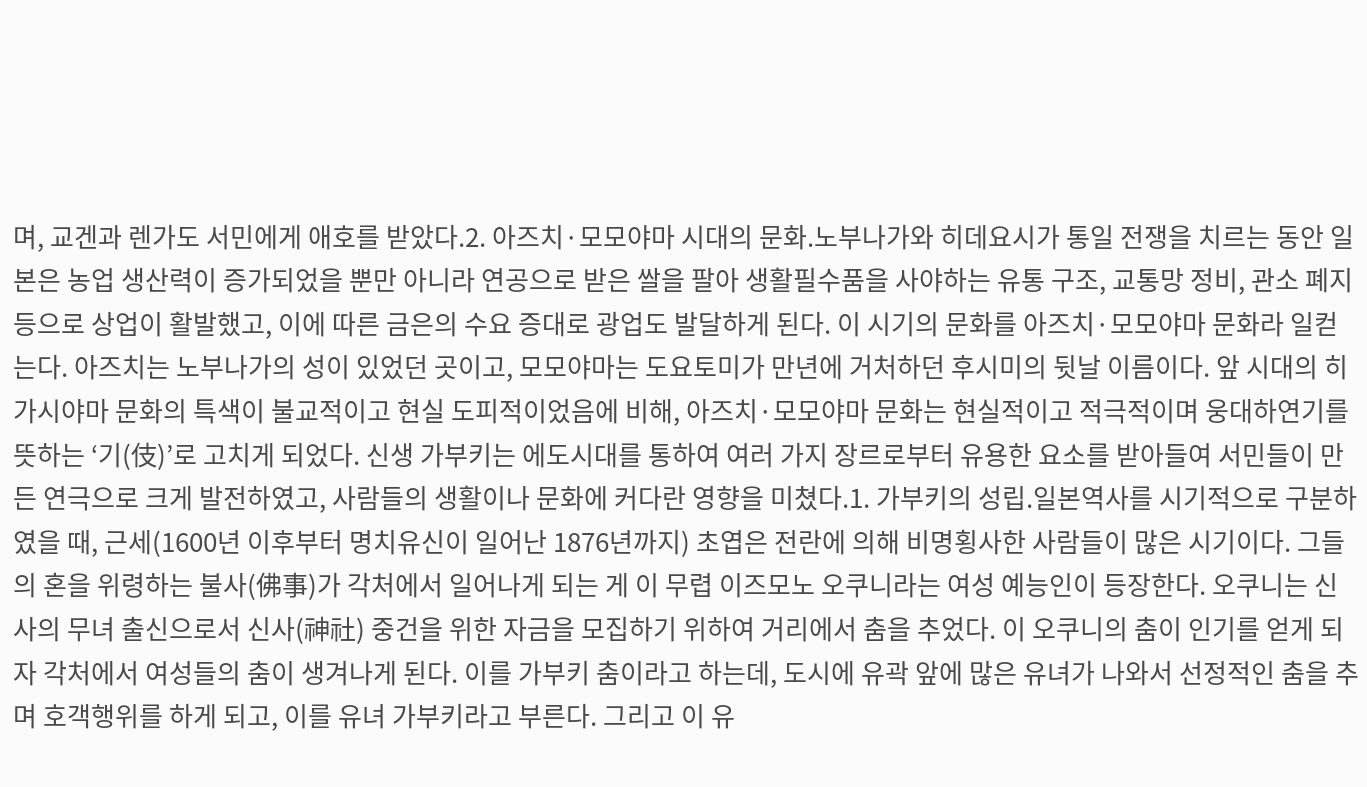며, 교겐과 렌가도 서민에게 애호를 받았다.2. 아즈치·모모야마 시대의 문화.노부나가와 히데요시가 통일 전쟁을 치르는 동안 일본은 농업 생산력이 증가되었을 뿐만 아니라 연공으로 받은 쌀을 팔아 생활필수품을 사야하는 유통 구조, 교통망 정비, 관소 폐지 등으로 상업이 활발했고, 이에 따른 금은의 수요 증대로 광업도 발달하게 된다. 이 시기의 문화를 아즈치·모모야마 문화라 일컫는다. 아즈치는 노부나가의 성이 있었던 곳이고, 모모야마는 도요토미가 만년에 거처하던 후시미의 뒷날 이름이다. 앞 시대의 히가시야마 문화의 특색이 불교적이고 현실 도피적이었음에 비해, 아즈치·모모야마 문화는 현실적이고 적극적이며 웅대하연기를 뜻하는 ‘기(伎)’로 고치게 되었다. 신생 가부키는 에도시대를 통하여 여러 가지 장르로부터 유용한 요소를 받아들여 서민들이 만든 연극으로 크게 발전하였고, 사람들의 생활이나 문화에 커다란 영향을 미쳤다.1. 가부키의 성립.일본역사를 시기적으로 구분하였을 때, 근세(1600년 이후부터 명치유신이 일어난 1876년까지) 초엽은 전란에 의해 비명횡사한 사람들이 많은 시기이다. 그들의 혼을 위령하는 불사(佛事)가 각처에서 일어나게 되는 게 이 무렵 이즈모노 오쿠니라는 여성 예능인이 등장한다. 오쿠니는 신사의 무녀 출신으로서 신사(神社) 중건을 위한 자금을 모집하기 위하여 거리에서 춤을 추었다. 이 오쿠니의 춤이 인기를 얻게 되자 각처에서 여성들의 춤이 생겨나게 된다. 이를 가부키 춤이라고 하는데, 도시에 유곽 앞에 많은 유녀가 나와서 선정적인 춤을 추며 호객행위를 하게 되고, 이를 유녀 가부키라고 부른다. 그리고 이 유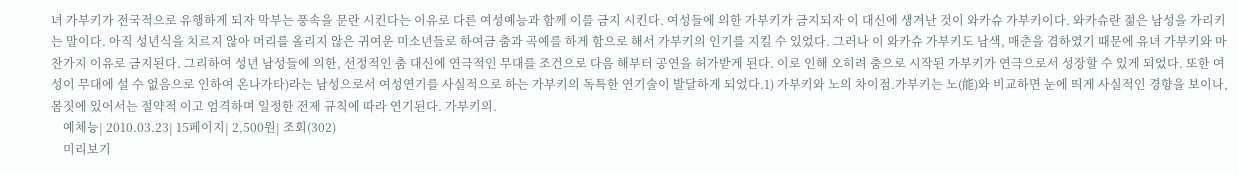녀 가부키가 전국적으로 유행하게 되자 막부는 풍속을 문란 시킨다는 이유로 다른 여성예능과 함께 이를 금지 시킨다. 여성들에 의한 가부키가 금지되자 이 대신에 생겨난 것이 와카슈 가부키이다. 와카슈란 젊은 남성을 가리키는 말이다. 아직 성년식을 치르지 않아 머리를 올리지 않은 귀여운 미소년들로 하여금 춤과 곡예를 하게 함으로 해서 가부키의 인기를 지킬 수 있었다. 그러나 이 와카슈 가부키도 남색, 매춘을 겸하였기 때문에 유녀 가부키와 마찬가지 이유로 금지된다. 그리하여 성년 남성들에 의한, 선정적인 춤 대신에 연극적인 무대를 조건으로 다음 해부터 공연을 허가받게 된다. 이로 인해 오히려 춤으로 시작된 가부키가 연극으로서 성장할 수 있게 되었다. 또한 여성이 무대에 설 수 없음으로 인하여 온나가타)라는 남성으로서 여성연기를 사실적으로 하는 가부키의 독특한 연기술이 발달하게 되었다.1) 가부키와 노의 차이점.가부키는 노(能)와 비교하면 눈에 띄게 사실적인 경향을 보이나, 몸짓에 있어서는 절약적 이고 엄격하며 일정한 전제 규칙에 따라 연기된다. 가부키의.
    예체능| 2010.03.23| 15페이지| 2,500원| 조회(302)
    미리보기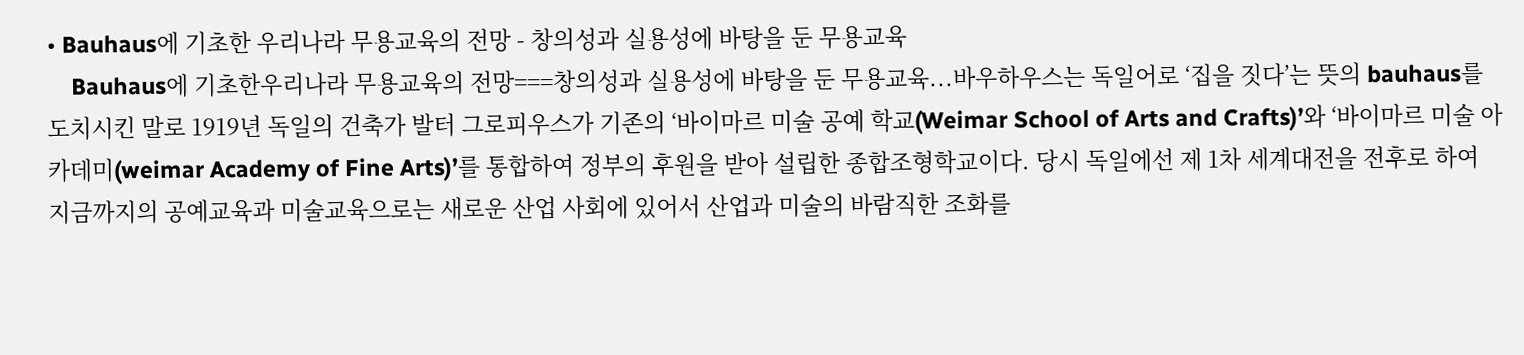• Bauhaus에 기초한 우리나라 무용교육의 전망 - 창의성과 실용성에 바탕을 둔 무용교육
    Bauhaus에 기초한우리나라 무용교육의 전망===창의성과 실용성에 바탕을 둔 무용교육...바우하우스는 독일어로 ‘집을 짓다’는 뜻의 bauhaus를 도치시킨 말로 1919년 독일의 건축가 발터 그로피우스가 기존의 ‘바이마르 미술 공예 학교(Weimar School of Arts and Crafts)’와 ‘바이마르 미술 아카데미(weimar Academy of Fine Arts)’를 통합하여 정부의 후원을 받아 설립한 종합조형학교이다. 당시 독일에선 제 1차 세계대전을 전후로 하여 지금까지의 공예교육과 미술교육으로는 새로운 산업 사회에 있어서 산업과 미술의 바람직한 조화를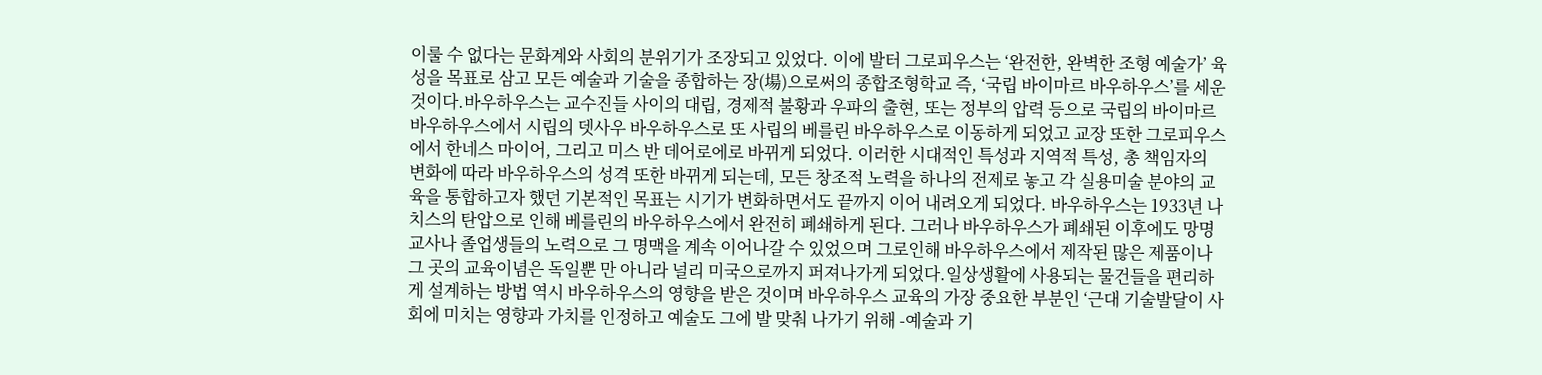이룰 수 없다는 문화계와 사회의 분위기가 조장되고 있었다. 이에 발터 그로피우스는 ‘완전한, 완벽한 조형 예술가’ 육성을 목표로 삼고 모든 예술과 기술을 종합하는 장(場)으로써의 종합조형학교 즉, ‘국립 바이마르 바우하우스’를 세운 것이다.바우하우스는 교수진들 사이의 대립, 경제적 불황과 우파의 출현, 또는 정부의 압력 등으로 국립의 바이마르 바우하우스에서 시립의 뎃사우 바우하우스로 또 사립의 베를린 바우하우스로 이동하게 되었고 교장 또한 그로피우스에서 한네스 마이어, 그리고 미스 반 데어로에로 바뀌게 되었다. 이러한 시대적인 특성과 지역적 특성, 총 책임자의 변화에 따라 바우하우스의 성격 또한 바뀌게 되는데, 모든 창조적 노력을 하나의 전제로 놓고 각 실용미술 분야의 교육을 통합하고자 했던 기본적인 목표는 시기가 변화하면서도 끝까지 이어 내려오게 되었다. 바우하우스는 1933년 나치스의 탄압으로 인해 베를린의 바우하우스에서 완전히 폐쇄하게 된다. 그러나 바우하우스가 폐쇄된 이후에도 망명교사나 졸업생들의 노력으로 그 명맥을 계속 이어나갈 수 있었으며 그로인해 바우하우스에서 제작된 많은 제품이나 그 곳의 교육이념은 독일뿐 만 아니라 널리 미국으로까지 퍼져나가게 되었다.일상생활에 사용되는 물건들을 편리하게 설계하는 방법 역시 바우하우스의 영향을 받은 것이며 바우하우스 교육의 가장 중요한 부분인 ‘근대 기술발달이 사회에 미치는 영향과 가치를 인정하고 예술도 그에 발 맞춰 나가기 위해 -예술과 기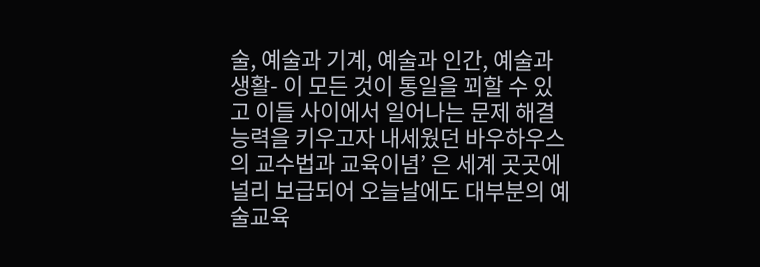술, 예술과 기계, 예술과 인간, 예술과 생활- 이 모든 것이 통일을 꾀할 수 있고 이들 사이에서 일어나는 문제 해결 능력을 키우고자 내세웠던 바우하우스의 교수법과 교육이념’ 은 세계 곳곳에 널리 보급되어 오늘날에도 대부분의 예술교육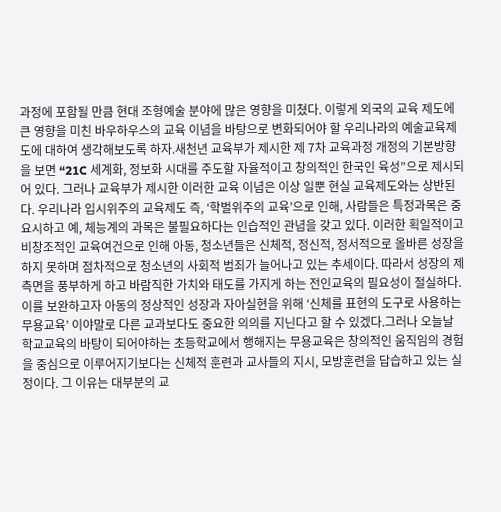과정에 포함될 만큼 현대 조형예술 분야에 많은 영향을 미쳤다. 이렇게 외국의 교육 제도에 큰 영향을 미친 바우하우스의 교육 이념을 바탕으로 변화되어야 할 우리나라의 예술교육제도에 대하여 생각해보도록 하자.새천년 교육부가 제시한 제 7차 교육과정 개정의 기본방향을 보면 “21C 세계화, 정보화 시대를 주도할 자율적이고 창의적인 한국인 육성”으로 제시되어 있다. 그러나 교육부가 제시한 이러한 교육 이념은 이상 일뿐 현실 교육제도와는 상반된다. 우리나라 입시위주의 교육제도 즉, ‘학벌위주의 교육’으로 인해, 사람들은 특정과목은 중요시하고 예, 체능계의 과목은 불필요하다는 인습적인 관념을 갖고 있다. 이러한 획일적이고 비창조적인 교육여건으로 인해 아동, 청소년들은 신체적, 정신적, 정서적으로 올바른 성장을 하지 못하며 점차적으로 청소년의 사회적 범죄가 늘어나고 있는 추세이다. 따라서 성장의 제측면을 풍부하게 하고 바람직한 가치와 태도를 가지게 하는 전인교육의 필요성이 절실하다. 이를 보완하고자 아동의 정상적인 성장과 자아실현을 위해 ‘신체를 표현의 도구로 사용하는 무용교육’ 이야말로 다른 교과보다도 중요한 의의를 지닌다고 할 수 있겠다.그러나 오늘날 학교교육의 바탕이 되어야하는 초등학교에서 행해지는 무용교육은 창의적인 움직임의 경험을 중심으로 이루어지기보다는 신체적 훈련과 교사들의 지시, 모방훈련을 답습하고 있는 실정이다. 그 이유는 대부분의 교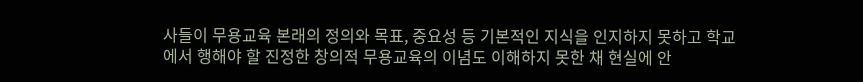사들이 무용교육 본래의 정의와 목표, 중요성 등 기본적인 지식을 인지하지 못하고 학교에서 행해야 할 진정한 창의적 무용교육의 이념도 이해하지 못한 채 현실에 안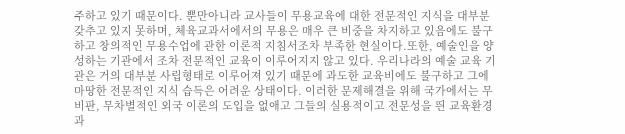주하고 있기 때문이다. 뿐만아니라 교사들이 무용교육에 대한 전문적인 지식을 대부분 갖추고 있지 못하며, 체육교과서에서의 무용은 매우 큰 비중을 차지하고 있음에도 불구하고 창의적인 무용수업에 관한 이론적 지침서조차 부족한 현실이다.또한, 예술인을 양성하는 기관에서 조차 전문적인 교육이 이루어지지 않고 있다. 우리나라의 예술 교육 기관은 거의 대부분 사립형태로 이루어져 있기 때문에 과도한 교육비에도 불구하고 그에 마땅한 전문적인 지식 습득은 어려운 상태이다. 이러한 문제해결을 위해 국가에서는 무비판, 무차별적인 외국 이론의 도입을 없애고 그들의 실용적이고 전문성을 띈 교육환경과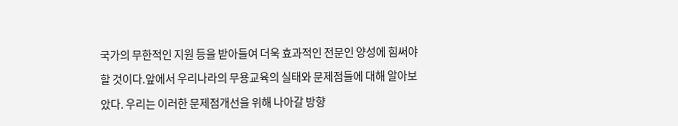국가의 무한적인 지원 등을 받아들여 더욱 효과적인 전문인 양성에 힘써야 할 것이다.앞에서 우리나라의 무용교육의 실태와 문제점들에 대해 알아보았다. 우리는 이러한 문제점개선을 위해 나아갈 방향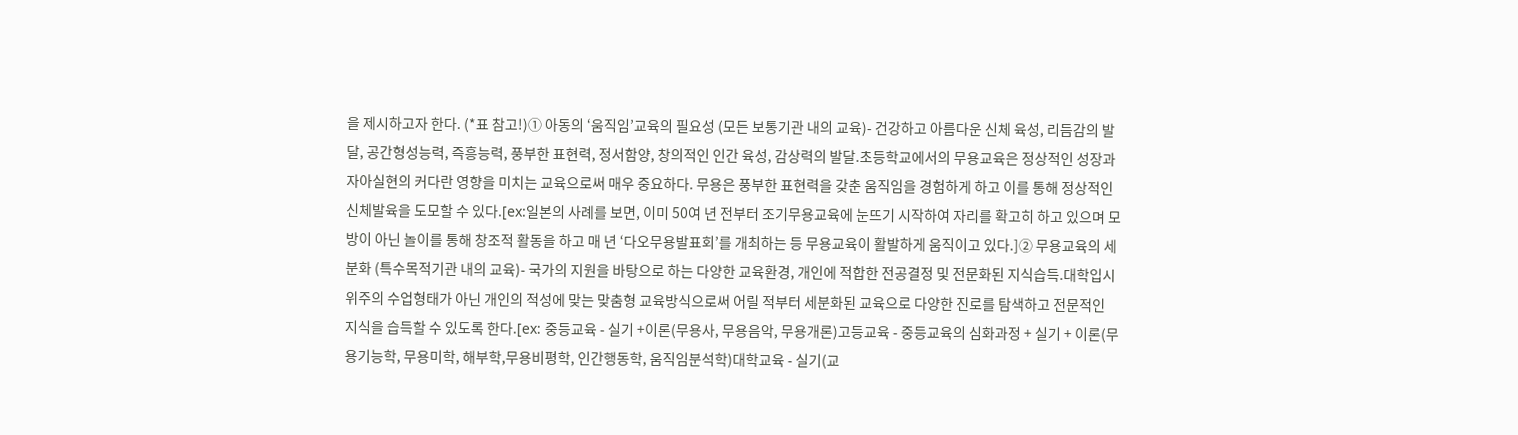을 제시하고자 한다. (*표 참고!)① 아동의 ‘움직임’교육의 필요성 (모든 보통기관 내의 교육)- 건강하고 아름다운 신체 육성, 리듬감의 발달, 공간형성능력, 즉흥능력, 풍부한 표현력, 정서함양, 창의적인 인간 육성, 감상력의 발달.초등학교에서의 무용교육은 정상적인 성장과 자아실현의 커다란 영향을 미치는 교육으로써 매우 중요하다. 무용은 풍부한 표현력을 갖춘 움직임을 경험하게 하고 이를 통해 정상적인 신체발육을 도모할 수 있다.[ex:일본의 사례를 보면, 이미 50여 년 전부터 조기무용교육에 눈뜨기 시작하여 자리를 확고히 하고 있으며 모방이 아닌 놀이를 통해 창조적 활동을 하고 매 년 ‘다오무용발표회’를 개최하는 등 무용교육이 활발하게 움직이고 있다.]② 무용교육의 세분화 (특수목적기관 내의 교육)- 국가의 지원을 바탕으로 하는 다양한 교육환경, 개인에 적합한 전공결정 및 전문화된 지식습득.대학입시 위주의 수업형태가 아닌 개인의 적성에 맞는 맞춤형 교육방식으로써 어릴 적부터 세분화된 교육으로 다양한 진로를 탐색하고 전문적인 지식을 습득할 수 있도록 한다.[ex: 중등교육 - 실기 +이론(무용사, 무용음악, 무용개론)고등교육 - 중등교육의 심화과정 + 실기 + 이론(무용기능학, 무용미학, 해부학,무용비평학, 인간행동학, 움직임분석학)대학교육 - 실기(교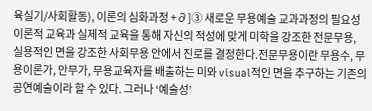육실기/사회활동), 이론의 심화과정 +∂]③ 새로운 무용예술 교과과정의 필요성이론적 교육과 실제적 교육을 통해 자신의 적성에 맞게 미학을 강조한 전문무용, 실용적인 면을 강조한 사회무용 안에서 진로를 결정한다.전문무용이란 무용수, 무용이론가, 안무가, 무용교육자를 배출하는 미와 visual적인 면을 추구하는 기존의 공연예술이라 할 수 있다. 그러나 ‘예술성’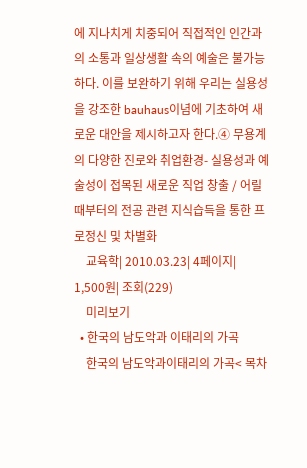에 지나치게 치중되어 직접적인 인간과의 소통과 일상생활 속의 예술은 불가능하다. 이를 보완하기 위해 우리는 실용성을 강조한 bauhaus이념에 기초하여 새로운 대안을 제시하고자 한다.④ 무용계의 다양한 진로와 취업환경- 실용성과 예술성이 접목된 새로운 직업 창출 / 어릴 때부터의 전공 관련 지식습득을 통한 프로정신 및 차별화
    교육학| 2010.03.23| 4페이지| 1,500원| 조회(229)
    미리보기
  • 한국의 남도악과 이태리의 가곡
    한국의 남도악과이태리의 가곡< 목차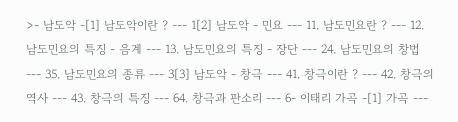>- 남도악 -[1] 남도악이란 ? --- 1[2] 남도악 - 민요 --- 11. 남도민요란 ? --- 12. 남도민요의 특징 - 음계 --- 13. 남도민요의 특징 - 장단 --- 24. 남도민요의 창법 --- 35. 남도민요의 종류 --- 3[3] 남도악 - 창극 --- 41. 창극이란 ? --- 42. 창극의 역사 --- 43. 창극의 특징 --- 64. 창극과 판소리 --- 6- 이태리 가곡 -[1] 가곡 ---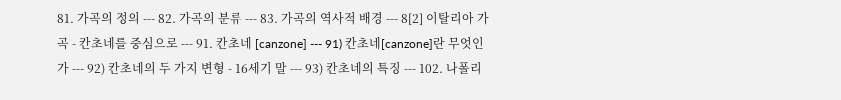81. 가곡의 정의 --- 82. 가곡의 분류 --- 83. 가곡의 역사적 배경 --- 8[2] 이탈리아 가곡 - 칸초네를 중심으로 --- 91. 칸초네 [canzone] --- 91) 칸초네[canzone]란 무엇인가 --- 92) 칸초네의 두 가지 변형 - 16세기 말 --- 93) 칸초네의 특징 --- 102. 나폴리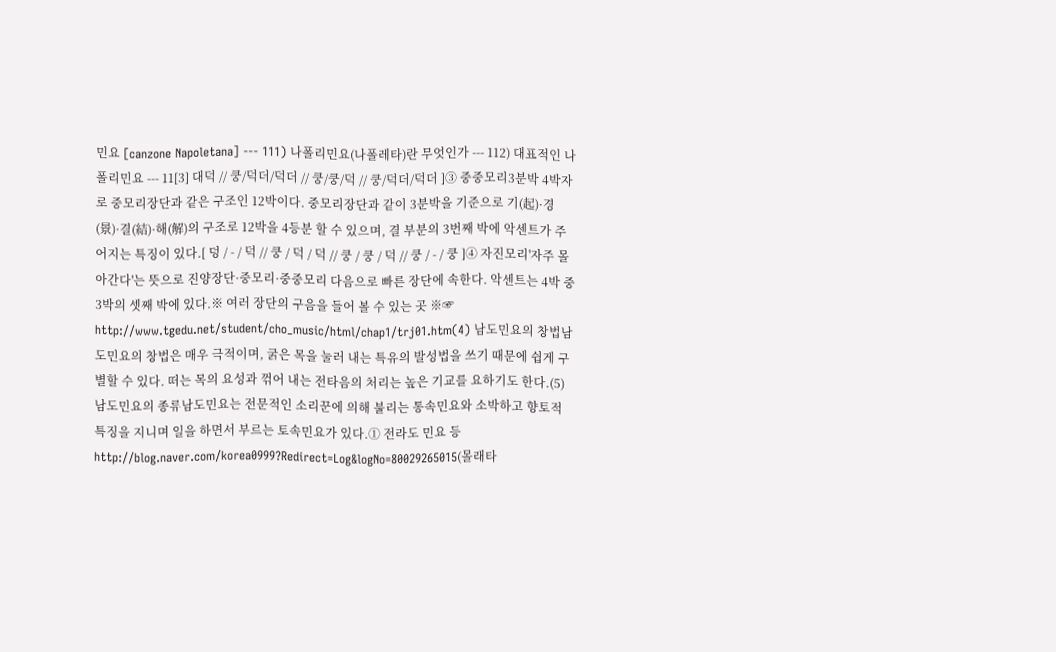민요 [canzone Napoletana] --- 111) 나폴리민요(나폴레타)란 무엇인가 --- 112) 대표적인 나폴리민요 --- 11[3] 대덕 // 쿵/덕더/덕더 // 쿵/쿵/덕 // 쿵/덕더/덕더 ]③ 중중모리3분박 4박자로 중모리장단과 같은 구조인 12박이다. 중모리장단과 같이 3분박을 기준으로 기(起)·경(景)·결(結)·해(解)의 구조로 12박을 4등분 할 수 있으며, 결 부분의 3번째 박에 악센트가 주어지는 특징이 있다.[ 덩 / - / 덕 // 쿵 / 덕 / 덕 // 쿵 / 쿵 / 덕 // 쿵 / - / 쿵 ]④ 자진모리'자주 몰아간다'는 뜻으로 진양장단·중모리·중중모리 다음으로 빠른 장단에 속한다. 악센트는 4박 중 3박의 셋째 박에 있다.※ 여러 장단의 구음을 들어 볼 수 있는 곳 ※☞ http://www.tgedu.net/student/cho_music/html/chap1/trj01.htm(4) 남도민요의 창법남도민요의 창법은 매우 극적이며, 굵은 목을 눌러 내는 특유의 발성법을 쓰기 때문에 쉽게 구별할 수 있다. 떠는 목의 요성과 꺾어 내는 전타음의 처리는 높은 기교를 요하기도 한다.(5) 남도민요의 종류남도민요는 전문적인 소리꾼에 의해 불리는 통속민요와 소박하고 향토적 특징을 지니며 일을 하면서 부르는 토속민요가 있다.① 전라도 민요 등http://blog.naver.com/korea0999?Redirect=Log&logNo=80029265015(몰래타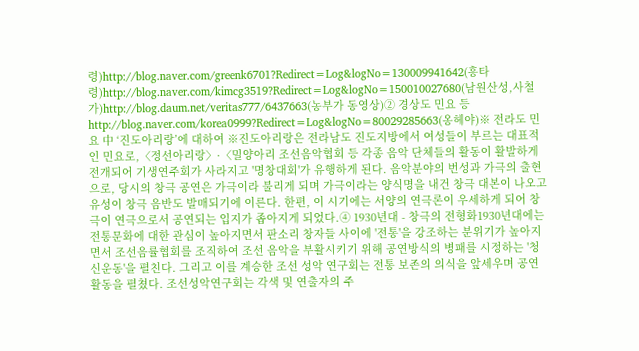령)http://blog.naver.com/greenk6701?Redirect=Log&logNo=130009941642(흥타령)http://blog.naver.com/kimcg3519?Redirect=Log&logNo=150010027680(남원산성,사철가)http://blog.daum.net/veritas777/6437663(농부가 동영상)② 경상도 민요 등http://blog.naver.com/korea0999?Redirect=Log&logNo=80029285663(옹헤야)※ 전라도 민요 中 ‘진도아리랑’에 대하여 ※진도아리랑은 전라남도 진도지방에서 여성들이 부르는 대표적인 민요로,〈정선아리랑〉·〈밀양아리 조선음악협회 등 각종 음악 단체들의 활동이 활발하게 전개되어 기생연주회가 사라지고 '명창대회'가 유행하게 된다. 음악분야의 번성과 가극의 출현으로, 당시의 창극 공연은 가극이라 불리게 되며 가극이라는 양식명을 내건 창극 대본이 나오고 유성이 창극 음반도 발매되기에 이른다. 한편, 이 시기에는 서양의 연극론이 우세하게 되어 창극이 연극으로서 공연되는 입지가 좁아지게 되었다.④ 1930년대 - 창극의 전형화1930년대에는 전통문화에 대한 관심이 높아지면서 판소리 창자들 사이에 '전통'을 강조하는 분위기가 높아지면서 조선음률협회를 조직하여 조선 음악을 부활시키기 위해 공연방식의 병패를 시정하는 '청신운동'을 펼친다. 그리고 이를 계승한 조선 성악 연구회는 전통 보존의 의식을 앞세우며 공연 활동을 펼쳤다. 조선성악연구회는 각색 및 연출자의 주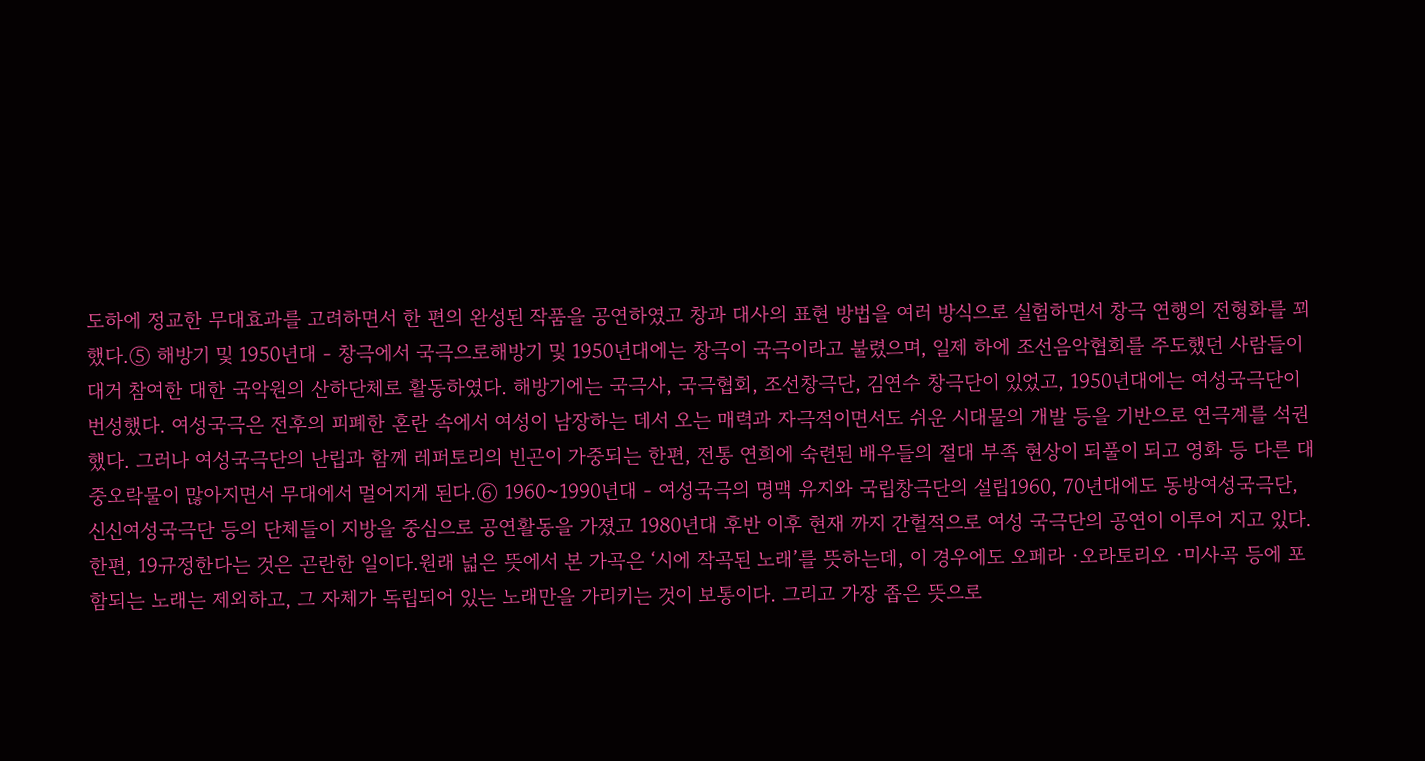도하에 정교한 무대효과를 고려하면서 한 편의 완성된 작품을 공연하였고 창과 대사의 표현 방법을 여러 방식으로 실험하면서 창극 연행의 전형화를 꾀했다.⑤ 해방기 및 1950년대 - 창극에서 국극으로해방기 및 1950년대에는 창극이 국극이라고 불렸으며, 일제 하에 조선음악협회를 주도했던 사람들이 대거 참여한 대한 국악원의 산하단체로 활동하였다. 해방기에는 국극사, 국극협회, 조선창극단, 김연수 창극단이 있었고, 1950년대에는 여성국극단이 번성했다. 여성국극은 전후의 피폐한 혼란 속에서 여성이 남장하는 데서 오는 매력과 자극적이면서도 쉬운 시대물의 개발 등을 기반으로 연극계를 석권했다. 그러나 여성국극단의 난립과 함께 레퍼토리의 빈곤이 가중되는 한편, 전통 연희에 숙련된 배우들의 절대 부족 현상이 되풀이 되고 영화 등 다른 대중오락물이 많아지면서 무대에서 멀어지게 된다.⑥ 1960~1990년대 - 여성국극의 명맥 유지와 국립창극단의 설립1960, 70년대에도 동방여성국극단, 신신여성국극단 등의 단체들이 지방을 중심으로 공연활동을 가졌고 1980년대 후반 이후 현재 까지 간헐적으로 여성 국극단의 공연이 이루어 지고 있다. 한편, 19규정한다는 것은 곤란한 일이다.원래 넓은 뜻에서 본 가곡은 ‘시에 작곡된 노래’를 뜻하는데, 이 경우에도 오페라 ·오라토리오 ·미사곡 등에 포함되는 노래는 제외하고, 그 자체가 독립되어 있는 노래만을 가리키는 것이 보통이다. 그리고 가장 좁은 뜻으로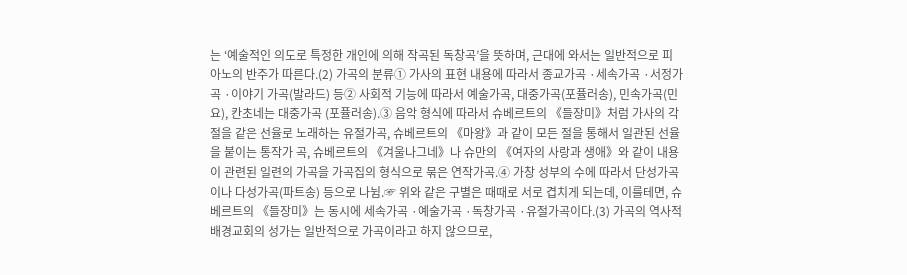는 ‘예술적인 의도로 특정한 개인에 의해 작곡된 독창곡’을 뜻하며, 근대에 와서는 일반적으로 피아노의 반주가 따른다.(2) 가곡의 분류① 가사의 표현 내용에 따라서 종교가곡 ·세속가곡 ·서정가곡 ·이야기 가곡(발라드) 등② 사회적 기능에 따라서 예술가곡, 대중가곡(포퓰러송), 민속가곡(민요), 칸초네는 대중가곡 (포퓰러송).③ 음악 형식에 따라서 슈베르트의 《들장미》처럼 가사의 각 절을 같은 선율로 노래하는 유절가곡, 슈베르트의 《마왕》과 같이 모든 절을 통해서 일관된 선율을 붙이는 통작가 곡, 슈베르트의 《겨울나그네》나 슈만의 《여자의 사랑과 생애》와 같이 내용이 관련된 일련의 가곡을 가곡집의 형식으로 묶은 연작가곡.④ 가창 성부의 수에 따라서 단성가곡이나 다성가곡(파트송) 등으로 나뉨.☞ 위와 같은 구별은 때때로 서로 겹치게 되는데, 이를테면, 슈베르트의 《들장미》는 동시에 세속가곡 ·예술가곡 ·독창가곡 ·유절가곡이다.(3) 가곡의 역사적 배경교회의 성가는 일반적으로 가곡이라고 하지 않으므로,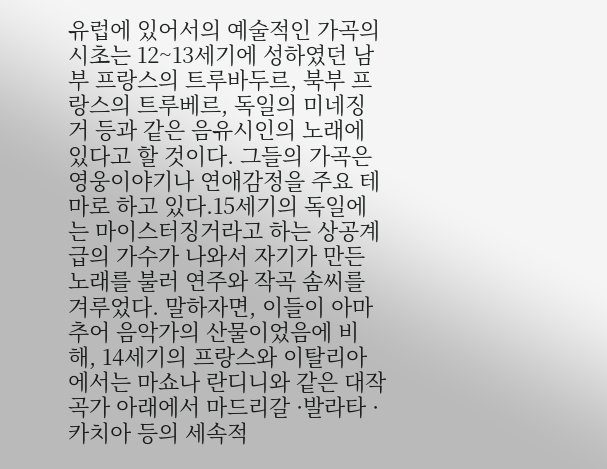유럽에 있어서의 예술적인 가곡의 시초는 12~13세기에 성하였던 남부 프랑스의 트루바두르, 북부 프랑스의 트루베르, 독일의 미네징거 등과 같은 음유시인의 노래에 있다고 할 것이다. 그들의 가곡은 영웅이야기나 연애감정을 주요 테마로 하고 있다.15세기의 독일에는 마이스터징거라고 하는 상공계급의 가수가 나와서 자기가 만든 노래를 불러 연주와 작곡 솜씨를 겨루었다. 말하자면, 이들이 아마추어 음악가의 산물이었음에 비해, 14세기의 프랑스와 이탈리아에서는 마쇼나 란디니와 같은 대작곡가 아래에서 마드리갈 ·발라타 ·카치아 등의 세속적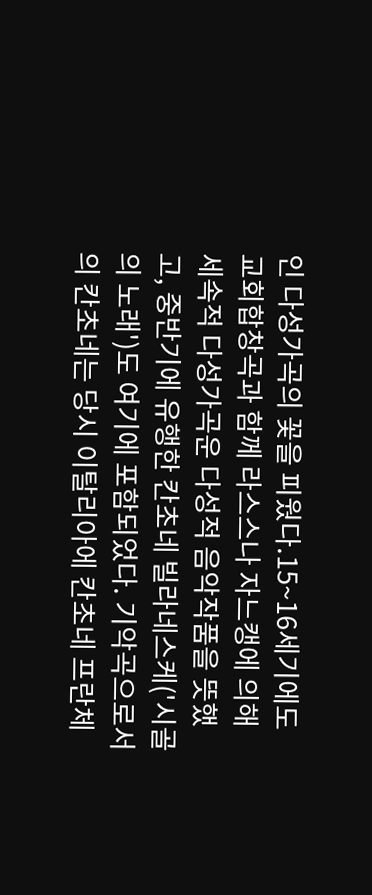인 다성가곡의 꽃을 피웠다.15~16세기에도 교회합창곡과 함께 라스스나 자느캥에 의해 세속적 다성가곡운 다성적 음악작품을 뜻했고, 중반기에 유행한 칸초네 빌라네스케('시골의 노래')도 여기에 포함되었다. 기악곡으로서의 칸초네는 당시 이탈리아에 칸초네 프란체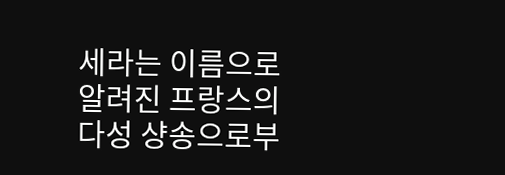세라는 이름으로 알려진 프랑스의 다성 샹송으로부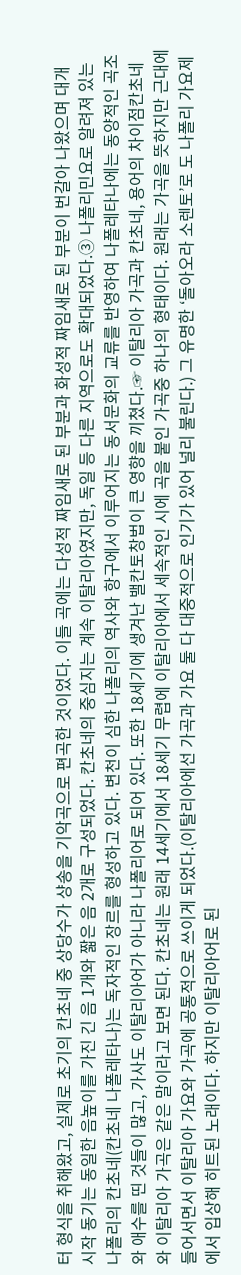터 형식을 취해왔고, 실제로 초기의 칸초네 중 상당수가 샹송을 기악곡으로 편곡한 것이었다. 이들 곡에는 다성적 짜임새로 된 부분과 화성적 짜임새로 된 부분이 번갈아 나왔으며 대개 시작 동기는 동일한 음높이를 가진 긴 음 1개와 짧은 음 2개로 구성되었다. 칸초네의 중심지는 계속 이탈리아였지만, 독일 등 다른 지역으로도 확대되었다.③ 나폴리민요로 알려져 있는 나폴리의 칸초네(칸초네 나폴레타나)는 독자적인 장르를 형성하고 있다. 변천이 심한 나폴리의 역사와 항구에서 이루어지는 동서문화의 교류를 반영하여 나폴레타나에는 동양적인 곡조와 애수를 띤 것들이 많고, 가사도 이탈리아어가 아니라 나폴리어로 되어 있다. 또한 18세기에 생겨난 밸칸토창법이 큰 영향을 끼쳤다.☞ 이탈리아 가곡과 칸초네, 용어의 차이점칸초네와 이탈리아 가곡은 같은 말이라고 보면 된다. 칸초네는 원래 14세기에서 18세기 무렵에 이탈리아에서 세속적인 시에 곡을 붙인 가곡중 하나의 형태이다. 원래는 가곡을 뜻하지만 근대에 들어서면서 이탈리아 가요와 가곡에 공통적으로 쓰이게 되었다.(이탈리아에선 가곡과 가요 둘 다 대중적으로 인기가 있어 널리 불린다.) 그 유명한 ‘돌아오라 소렌토’로 도 나폴리 가요제에서 입상해 히트된 노래이다. 하지만 이탈리아어로 된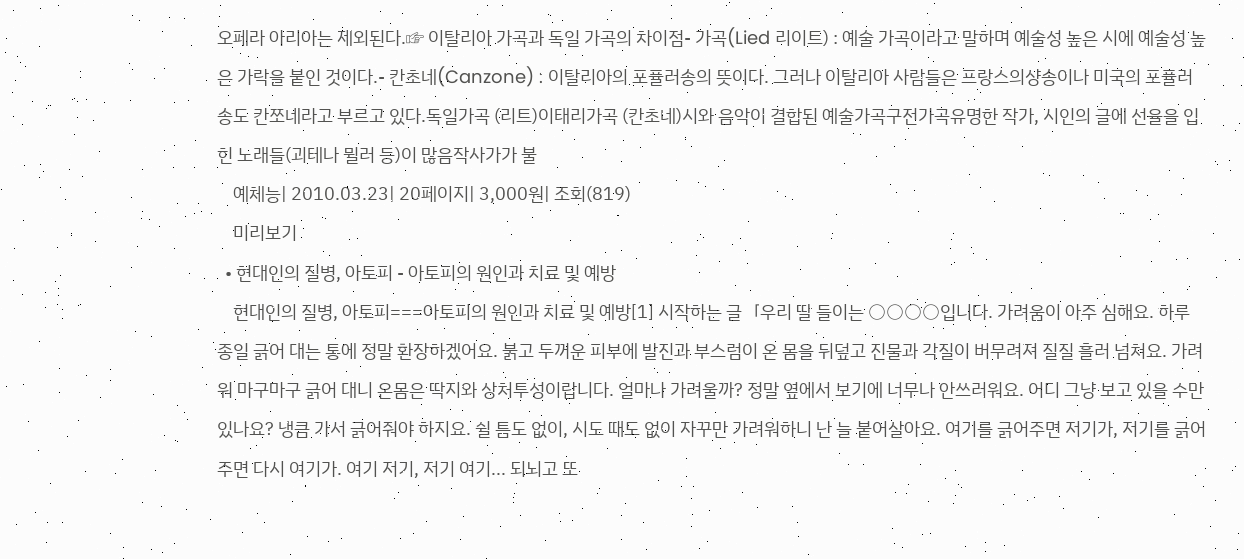오페라 아리아는 제외된다.☞ 이탈리아 가곡과 독일 가곡의 차이점- 가곡(Lied 리이트) : 예술 가곡이라고 말하며 예술성 높은 시에 예술성 높은 가락을 붙인 것이다.- 칸초네(Canzone) : 이탈리아의 포퓰러송의 뜻이다. 그러나 이탈리아 사람들은 프랑스의샹송이나 미국의 포퓰러송도 칸쪼네라고 부르고 있다.독일가곡 (리트)이태리가곡 (칸초네)시와 음악이 결합된 예술가곡구전가곡유명한 작가, 시인의 글에 선율을 입힌 노래들(괴테나 뮐러 등)이 많음작사가가 불
    예체능| 2010.03.23| 20페이지| 3,000원| 조회(819)
    미리보기
  • 현대인의 질병, 아토피 - 아토피의 원인과 치료 및 예방
    현대인의 질병, 아토피===아토피의 원인과 치료 및 예방[1] 시작하는 글「우리 딸 들이는 ○○○○입니다. 가려움이 아주 심해요. 하루 종일 긁어 대는 통에 정말 환장하겠어요. 붉고 두꺼운 피부에 발진과 부스럼이 온 몸을 뒤덮고 진물과 각질이 버무려져 질질 흘러 넘쳐요. 가려워 마구마구 긁어 대니 온몸은 딱지와 상처투성이랍니다. 얼마나 가려울까? 정말 옆에서 보기에 너무나 안쓰러워요. 어디 그냥 보고 있을 수만 있나요? 냉큼 가서 긁어줘야 하지요. 쉴 틈도 없이, 시도 때도 없이 자꾸만 가려워하니 난 늘 붙어살아요. 여기를 긁어주면 저기가, 저기를 긁어주면 다시 여기가. 여기 저기, 저기 여기... 되뇌고 또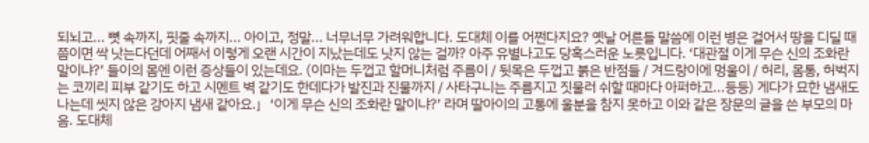되뇌고... 뼛 속까지, 핏줄 속까지... 아이고, 정말... 너무너무 가려워합니다. 도대체 이를 어쩐다지요? 옛날 어른들 말씀에 이런 병은 걸어서 땅을 디딜 때쯤이면 싹 낫는다던데 어째서 이렇게 오랜 시간이 지났는데도 낫지 않는 걸까? 아주 유별나고도 당혹스러운 노릇입니다. ‘대관절 이게 무슨 신의 조화란 말이냐?’ 들이의 몸엔 이런 증상들이 있는데요. (이마는 두껍고 할머니처럼 주름이 / 뒷목은 두껍고 붉은 반점들 / 겨드랑이에 멍울이 / 허리, 몸통, 허벅지는 코끼리 피부 같기도 하고 시멘트 벽 같기도 한데다가 발진과 진물까지 / 사타구니는 주름지고 짓물러 쉬할 때마다 아퍼하고...등등) 게다가 묘한 냄새도 나는데 씻지 않은 강아지 냄새 같아요.」‘이게 무슨 신의 조화란 말이냐?’ 라며 딸아이의 고통에 울분을 참지 못하고 이와 같은 장문의 글을 쓴 부모의 마음. 도대체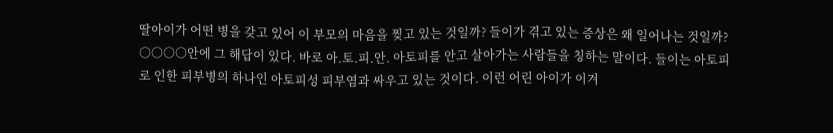딸아이가 어떤 병을 갖고 있어 이 부모의 마음을 찢고 있는 것일까? 들이가 겪고 있는 증상은 왜 일어나는 것일까? ○○○○안에 그 해답이 있다. 바로 아.토.피.안. 아토피를 안고 살아가는 사람들을 칭하는 말이다. 들이는 아토피로 인한 피부병의 하나인 아토피성 피부염과 싸우고 있는 것이다. 이런 어린 아이가 이겨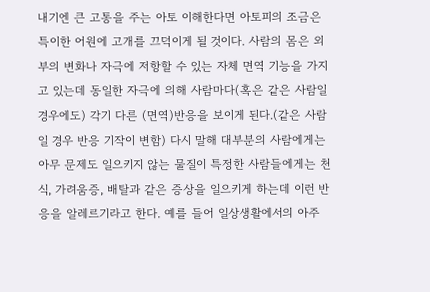내기엔 큰 고통을 주는 아토 이해한다면 아토피의 조금은 특이한 어원에 고개를 끄덕이게 될 것이다. 사람의 몸은 외부의 변화나 자극에 저항할 수 있는 자체 면역 기능을 가지고 있는데 동일한 자극에 의해 사람마다(혹은 같은 사람일 경우에도) 각기 다른 (면역)반응을 보이게 된다.(같은 사람일 경우 반응 기작이 변함) 다시 말해 대부분의 사람에게는 아무 문제도 일으키지 않는 물질이 특정한 사람들에게는 천식, 가려움증, 배탈과 같은 증상을 일으키게 하는데 이런 반응을 알레르기라고 한다. 예를 들어 일상생활에서의 아주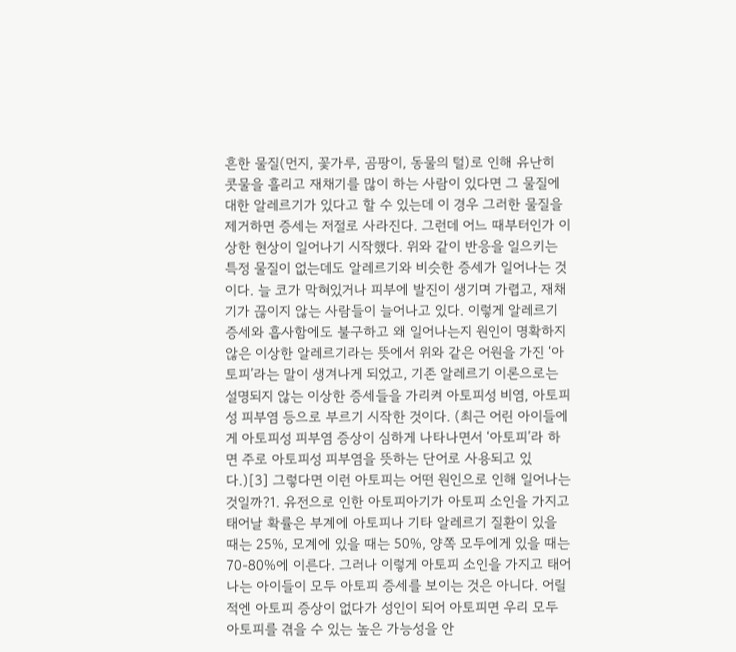흔한 물질(먼지, 꽃가루, 곰팡이, 동물의 털)로 인해 유난히 콧물을 흘리고 재채기를 많이 하는 사람이 있다면 그 물질에 대한 알레르기가 있다고 할 수 있는데 이 경우 그러한 물질을 제거하면 증세는 저절로 사라진다. 그런데 어느 때부터인가 이상한 현상이 일어나기 시작했다. 위와 같이 반응을 일으키는 특정 물질이 없는데도 알레르기와 비슷한 증세가 일어나는 것이다. 늘 코가 막혀있거나 피부에 발진이 생기며 가렵고, 재채기가 끊이지 않는 사람들이 늘어나고 있다. 이렇게 알레르기 증세와 흡사함에도 불구하고 왜 일어나는지 원인이 명확하지 않은 이상한 알레르기라는 뜻에서 위와 같은 어원을 가진 ‘아토피’라는 말이 생겨나게 되었고, 기존 알레르기 이론으로는 설명되지 않는 이상한 증세들을 가리켜 아토피성 비염, 아토피성 피부염 등으로 부르기 시작한 것이다. (최근 어린 아이들에게 아토피성 피부염 증상이 심하게 나타나면서 ‘아토피’라 하면 주로 아토피성 피부염을 뜻하는 단어로 사용되고 있다.)[3] 그렇다면 이런 아토피는 어떤 원인으로 인해 일어나는 것일까?1. 유전으로 인한 아토피아기가 아토피 소인을 가지고 태어날 확률은 부계에 아토피나 기타 알레르기 질환이 있을 때는 25%, 모계에 있을 때는 50%, 양쪽 모두에게 있을 때는 70-80%에 이른다. 그러나 이렇게 아토피 소인을 가지고 태어나는 아이들이 모두 아토피 증세를 보이는 것은 아니다. 어릴 적엔 아토피 증상이 없다가 성인이 되어 아토피면 우리 모두 아토피를 겪을 수 있는 높은 가능성을 안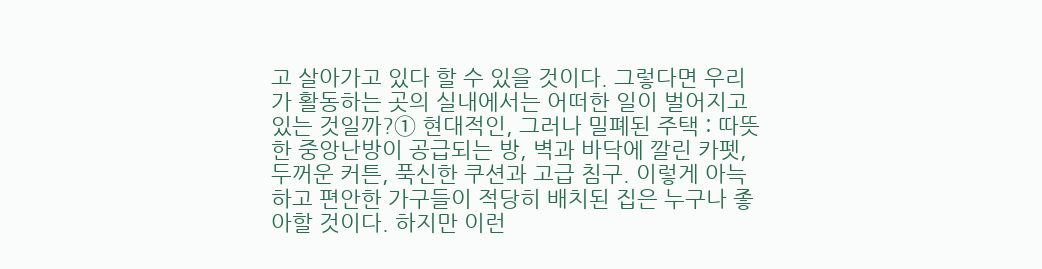고 살아가고 있다 할 수 있을 것이다. 그렇다면 우리가 활동하는 곳의 실내에서는 어떠한 일이 벌어지고 있는 것일까?① 현대적인, 그러나 밀폐된 주택 : 따뜻한 중앙난방이 공급되는 방, 벽과 바닥에 깔린 카펫, 두꺼운 커튼, 푹신한 쿠션과 고급 침구. 이렇게 아늑하고 편안한 가구들이 적당히 배치된 집은 누구나 좋아할 것이다. 하지만 이런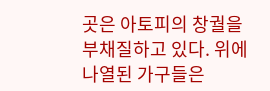곳은 아토피의 창궐을 부채질하고 있다. 위에 나열된 가구들은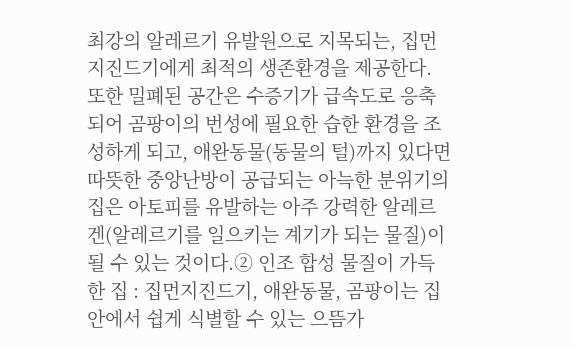최강의 알레르기 유발원으로 지목되는, 집먼지진드기에게 최적의 생존환경을 제공한다. 또한 밀폐된 공간은 수증기가 급속도로 응축되어 곰팡이의 번성에 필요한 습한 환경을 조성하게 되고, 애완동물(동물의 털)까지 있다면 따뜻한 중앙난방이 공급되는 아늑한 분위기의 집은 아토피를 유발하는 아주 강력한 알레르겐(알레르기를 일으키는 계기가 되는 물질)이 될 수 있는 것이다.② 인조 합성 물질이 가득한 집 : 집먼지진드기, 애완동물, 곰팡이는 집안에서 쉽게 식별할 수 있는 으뜸가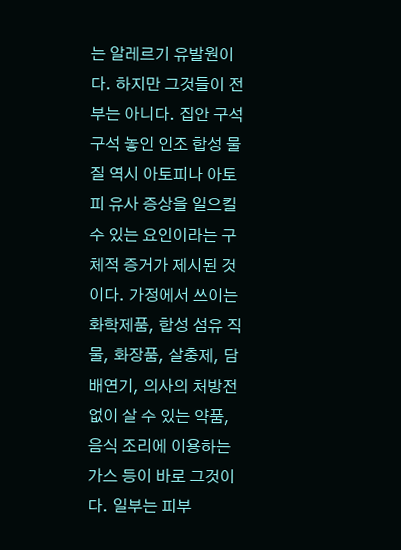는 알레르기 유발원이다. 하지만 그것들이 전부는 아니다. 집안 구석구석 놓인 인조 합성 물질 역시 아토피나 아토피 유사 증상을 일으킬 수 있는 요인이라는 구체적 증거가 제시된 것이다. 가정에서 쓰이는 화학제품, 합성 섬유 직물, 화장품, 살충제, 담배연기, 의사의 처방전 없이 살 수 있는 약품, 음식 조리에 이용하는 가스 등이 바로 그것이다. 일부는 피부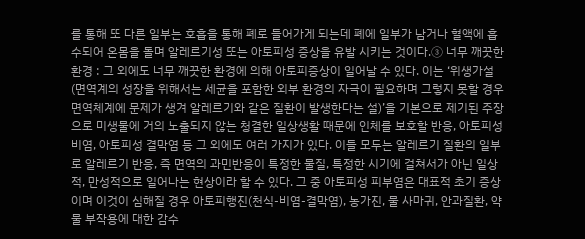를 통해 또 다른 일부는 호흡을 통해 폐로 들어가게 되는데 폐에 일부가 남거나 혈액에 흡수되어 온몸을 돌며 알레르기성 또는 아토피성 증상을 유발 시키는 것이다.③ 너무 깨끗한 환경 : 그 외에도 너무 깨끗한 환경에 의해 아토피증상이 일어날 수 있다. 이는 ‘위생가설(면역계의 성장을 위해서는 세균을 포함한 외부 환경의 자극이 필요하며 그렇지 못할 경우 면역체계에 문제가 생겨 알레르기와 같은 질환이 발생한다는 설)’을 기본으로 제기된 주장으로 미생물에 거의 노출되지 않는 청결한 일상생활 때문에 인체를 보호할 반응, 아토피성 비염, 아토피성 결막염 등 그 외에도 여러 가지가 있다. 이들 모두는 알레르기 질환의 일부로 알레르기 반응, 즉 면역의 과민반응이 특정한 물질, 특정한 시기에 걸쳐서가 아닌 일상적, 만성적으로 일어나는 현상이라 할 수 있다. 그 중 아토피성 피부염은 대표적 초기 증상이며 이것이 심해질 경우 아토피행진(천식-비염-결막염), 농가진, 물 사마귀, 안과질환, 약물 부작용에 대한 감수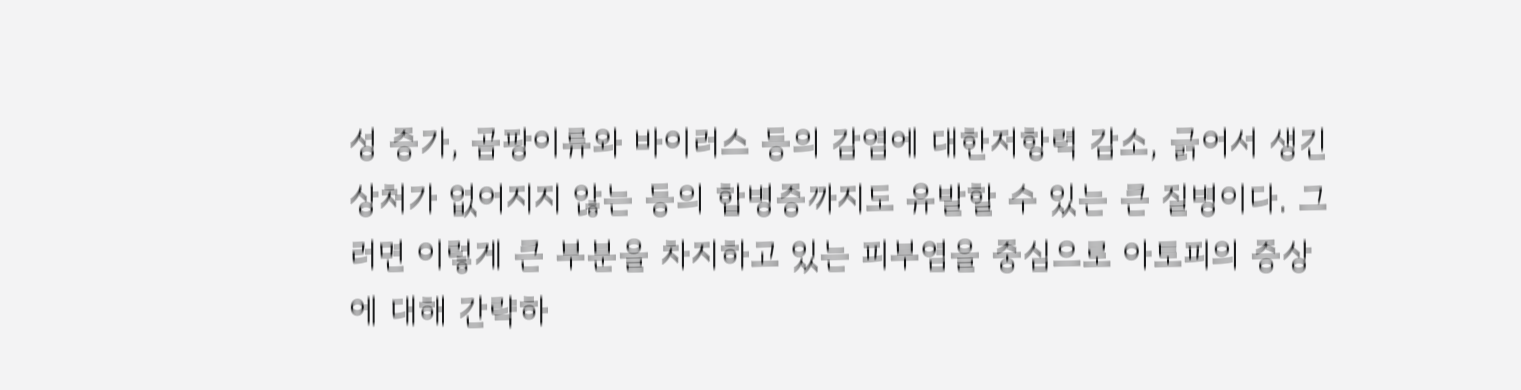성 증가, 곰팡이류와 바이러스 등의 감염에 대한저항력 감소, 긁어서 생긴 상처가 없어지지 않는 등의 합병증까지도 유발할 수 있는 큰 질병이다. 그러면 이렇게 큰 부분을 차지하고 있는 피부염을 중심으로 아토피의 증상에 대해 간략하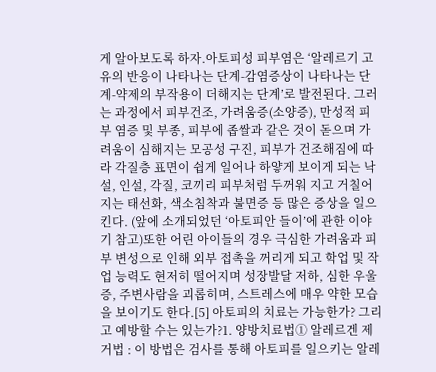게 알아보도록 하자.아토피성 피부염은 ‘알레르기 고유의 반응이 나타나는 단계-감염증상이 나타나는 단계-약제의 부작용이 더해지는 단계’로 발전된다. 그러는 과정에서 피부건조, 가려움증(소양증), 만성적 피부 염증 및 부종, 피부에 좁쌀과 같은 것이 돋으며 가려움이 심해지는 모공성 구진, 피부가 건조해짐에 따라 각질층 표면이 쉽게 일어나 하얗게 보이게 되는 낙설, 인설, 각질, 코끼리 피부처럼 두꺼워 지고 거칠어지는 태선화, 색소침착과 불면증 등 많은 증상을 일으킨다. (앞에 소개되었던 ‘아토피안 들이’에 관한 이야기 참고)또한 어린 아이들의 경우 극심한 가려움과 피부 변성으로 인해 외부 접촉을 꺼리게 되고 학업 및 작업 능력도 현저히 떨어지며 성장발달 저하, 심한 우울증, 주변사람을 괴롭히며, 스트레스에 매우 약한 모습을 보이기도 한다.[5] 아토피의 치료는 가능한가? 그리고 예방할 수는 있는가?1. 양방치료법① 알레르겐 제거법 : 이 방법은 검사를 통해 아토피를 일으키는 알레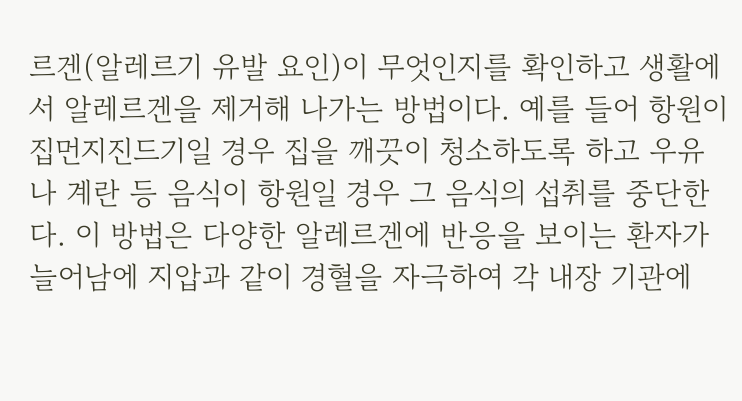르겐(알레르기 유발 요인)이 무엇인지를 확인하고 생활에서 알레르겐을 제거해 나가는 방법이다. 예를 들어 항원이 집먼지진드기일 경우 집을 깨끗이 청소하도록 하고 우유나 계란 등 음식이 항원일 경우 그 음식의 섭취를 중단한다. 이 방법은 다양한 알레르겐에 반응을 보이는 환자가 늘어남에 지압과 같이 경혈을 자극하여 각 내장 기관에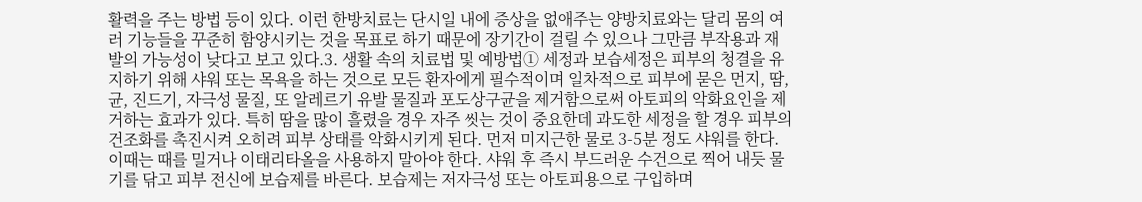활력을 주는 방법 등이 있다. 이런 한방치료는 단시일 내에 증상을 없애주는 양방치료와는 달리 몸의 여러 기능들을 꾸준히 함양시키는 것을 목표로 하기 때문에 장기간이 걸릴 수 있으나 그만큼 부작용과 재발의 가능성이 낮다고 보고 있다.3. 생활 속의 치료법 및 예방법① 세정과 보습세정은 피부의 청결을 유지하기 위해 샤워 또는 목욕을 하는 것으로 모든 환자에게 필수적이며 일차적으로 피부에 묻은 먼지, 땀, 균, 진드기, 자극성 물질, 또 알레르기 유발 물질과 포도상구균을 제거함으로써 아토피의 악화요인을 제거하는 효과가 있다. 특히 땀을 많이 흘렸을 경우 자주 씻는 것이 중요한데 과도한 세정을 할 경우 피부의 건조화를 촉진시켜 오히려 피부 상태를 악화시키게 된다. 먼저 미지근한 물로 3-5분 정도 샤워를 한다. 이때는 때를 밀거나 이태리타올을 사용하지 말아야 한다. 샤워 후 즉시 부드러운 수건으로 찍어 내듯 물기를 닦고 피부 전신에 보습제를 바른다. 보습제는 저자극성 또는 아토피용으로 구입하며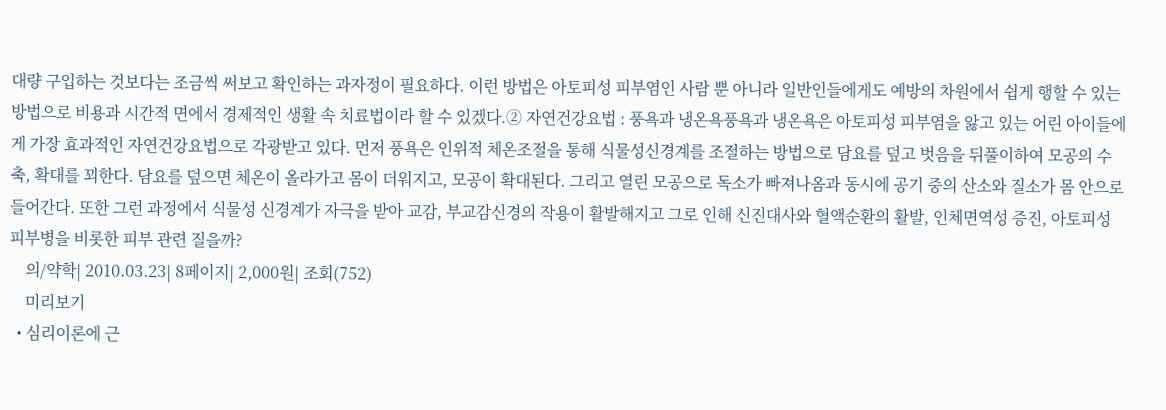대량 구입하는 것보다는 조금씩 써보고 확인하는 과자정이 필요하다. 이런 방법은 아토피성 피부염인 사람 뿐 아니라 일반인들에게도 예방의 차원에서 쉽게 행할 수 있는 방법으로 비용과 시간적 면에서 경제적인 생활 속 치료법이라 할 수 있겠다.② 자연건강요법 : 풍욕과 냉온욕풍욕과 냉온욕은 아토피성 피부염을 앓고 있는 어린 아이들에게 가장 효과적인 자연건강요법으로 각광받고 있다. 먼저 풍욕은 인위적 체온조절을 통해 식물성신경계를 조절하는 방법으로 담요를 덮고 벗음을 뒤풀이하여 모공의 수축, 확대를 꾀한다. 담요를 덮으면 체온이 올라가고 몸이 더워지고, 모공이 확대된다. 그리고 열린 모공으로 독소가 빠져나옴과 동시에 공기 중의 산소와 질소가 몸 안으로 들어간다. 또한 그런 과정에서 식물성 신경계가 자극을 받아 교감, 부교감신경의 작용이 활발해지고 그로 인해 신진대사와 혈액순환의 활발, 인체면역성 증진, 아토피성 피부병을 비롯한 피부 관련 질을까?
    의/약학| 2010.03.23| 8페이지| 2,000원| 조회(752)
    미리보기
  • 심리이론에 근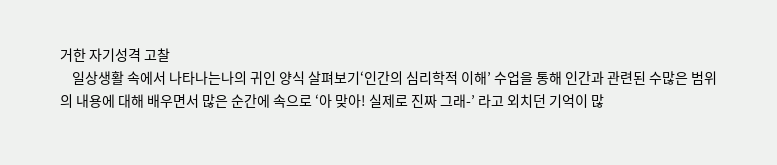거한 자기성격 고찰
    일상생활 속에서 나타나는나의 귀인 양식 살펴보기‘인간의 심리학적 이해’ 수업을 통해 인간과 관련된 수많은 범위의 내용에 대해 배우면서 많은 순간에 속으로 ‘아 맞아! 실제로 진짜 그래-’ 라고 외치던 기억이 많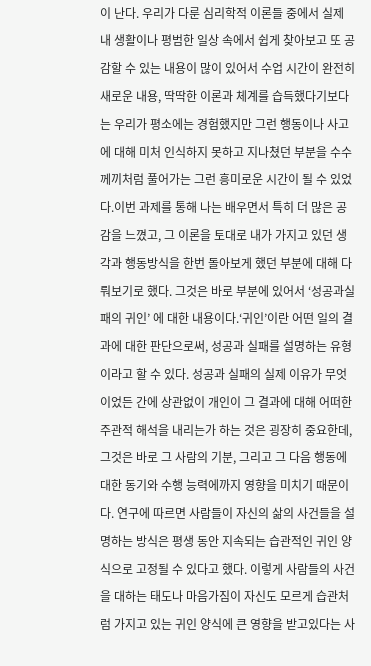이 난다. 우리가 다룬 심리학적 이론들 중에서 실제 내 생활이나 평범한 일상 속에서 쉽게 찾아보고 또 공감할 수 있는 내용이 많이 있어서 수업 시간이 완전히 새로운 내용, 딱딱한 이론과 체계를 습득했다기보다는 우리가 평소에는 경험했지만 그런 행동이나 사고에 대해 미처 인식하지 못하고 지나쳤던 부분을 수수께끼처럼 풀어가는 그런 흥미로운 시간이 될 수 있었다.이번 과제를 통해 나는 배우면서 특히 더 많은 공감을 느꼈고, 그 이론을 토대로 내가 가지고 있던 생각과 행동방식을 한번 돌아보게 했던 부분에 대해 다뤄보기로 했다. 그것은 바로 부분에 있어서 ‘성공과실패의 귀인’ 에 대한 내용이다.‘귀인’이란 어떤 일의 결과에 대한 판단으로써, 성공과 실패를 설명하는 유형이라고 할 수 있다. 성공과 실패의 실제 이유가 무엇이었든 간에 상관없이 개인이 그 결과에 대해 어떠한 주관적 해석을 내리는가 하는 것은 굉장히 중요한데, 그것은 바로 그 사람의 기분, 그리고 그 다음 행동에 대한 동기와 수행 능력에까지 영향을 미치기 때문이다. 연구에 따르면 사람들이 자신의 삶의 사건들을 설명하는 방식은 평생 동안 지속되는 습관적인 귀인 양식으로 고정될 수 있다고 했다. 이렇게 사람들의 사건을 대하는 태도나 마음가짐이 자신도 모르게 습관처럼 가지고 있는 귀인 양식에 큰 영향을 받고있다는 사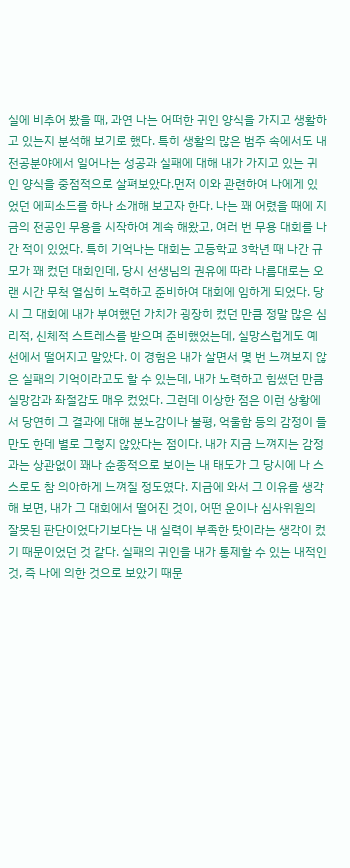실에 비추어 봤을 때, 과연 나는 어떠한 귀인 양식을 가지고 생활하고 있는지 분석해 보기로 했다. 특히 생활의 많은 범주 속에서도 내 전공분야에서 일어나는 성공과 실패에 대해 내가 가지고 있는 귀인 양식을 중점적으로 살펴보았다.먼저 이와 관련하여 나에게 있었던 에피소드를 하나 소개해 보고자 한다. 나는 꽤 어렸을 때에 지금의 전공인 무용을 시작하여 계속 해왔고, 여러 번 무용 대회를 나간 적이 있었다. 특히 기억나는 대회는 고등학교 3학년 때 나간 규모가 꽤 컸던 대회인데, 당시 선생님의 권유에 따라 나름대로는 오랜 시간 무척 열심히 노력하고 준비하여 대회에 임하게 되었다. 당시 그 대회에 내가 부여했던 가치가 굉장히 컸던 만큼 정말 많은 심리적, 신체적 스트레스를 받으며 준비했었는데, 실망스럽게도 예선에서 떨어지고 말았다. 이 경험은 내가 살면서 몇 번 느껴보지 않은 실패의 기억이라고도 할 수 있는데, 내가 노력하고 힘썼던 만큼 실망감과 좌절감도 매우 컸었다. 그런데 이상한 점은 이런 상황에서 당연히 그 결과에 대해 분노감이나 불평, 억울함 등의 감정이 들만도 한데 별로 그렇지 않았다는 점이다. 내가 지금 느껴지는 감정과는 상관없이 꽤나 순종적으로 보이는 내 태도가 그 당시에 나 스스로도 참 의아하게 느껴질 정도였다. 지금에 와서 그 이유를 생각해 보면, 내가 그 대회에서 떨어진 것이, 어떤 운이나 심사위원의 잘못된 판단이었다기보다는 내 실력이 부족한 탓이라는 생각이 컸기 때문이었던 것 같다. 실패의 귀인을 내가 통제할 수 있는 내적인 것, 즉 나에 의한 것으로 보았기 때문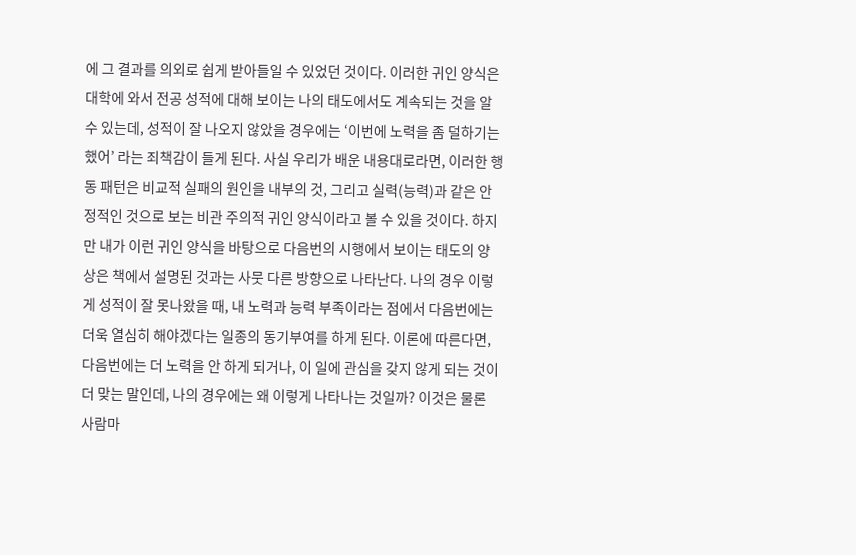에 그 결과를 의외로 쉽게 받아들일 수 있었던 것이다. 이러한 귀인 양식은 대학에 와서 전공 성적에 대해 보이는 나의 태도에서도 계속되는 것을 알 수 있는데, 성적이 잘 나오지 않았을 경우에는 ‘이번에 노력을 좀 덜하기는 했어’ 라는 죄책감이 들게 된다. 사실 우리가 배운 내용대로라면, 이러한 행동 패턴은 비교적 실패의 원인을 내부의 것, 그리고 실력(능력)과 같은 안정적인 것으로 보는 비관 주의적 귀인 양식이라고 볼 수 있을 것이다. 하지만 내가 이런 귀인 양식을 바탕으로 다음번의 시행에서 보이는 태도의 양상은 책에서 설명된 것과는 사뭇 다른 방향으로 나타난다. 나의 경우 이렇게 성적이 잘 못나왔을 때, 내 노력과 능력 부족이라는 점에서 다음번에는 더욱 열심히 해야겠다는 일종의 동기부여를 하게 된다. 이론에 따른다면, 다음번에는 더 노력을 안 하게 되거나, 이 일에 관심을 갖지 않게 되는 것이 더 맞는 말인데, 나의 경우에는 왜 이렇게 나타나는 것일까? 이것은 물론 사람마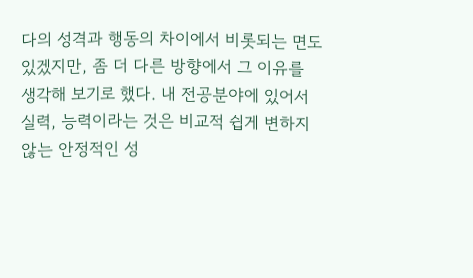다의 성격과 행동의 차이에서 비롯되는 면도 있겠지만, 좀 더 다른 방향에서 그 이유를 생각해 보기로 했다. 내 전공분야에 있어서 실력, 능력이라는 것은 비교적 쉽게 변하지 않는 안정적인 성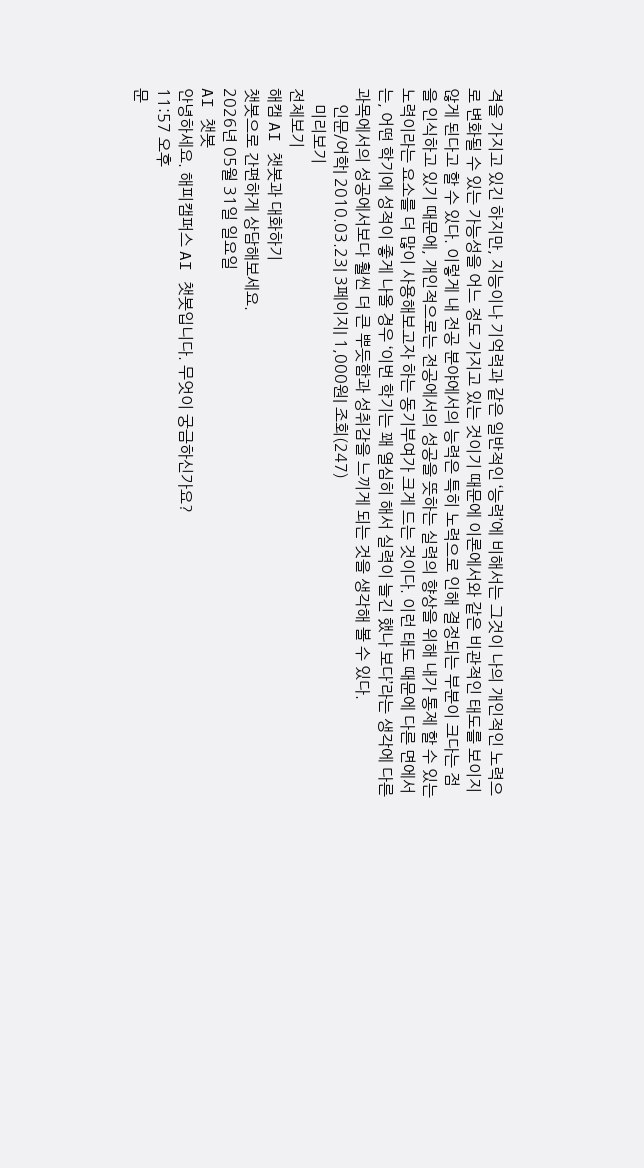격을 가지고 있긴 하지만, 지능이나 기억력과 같은 일반적인 ‘능력’에 비해서는 그것이 나의 개인적인 노력으로 변화될 수 있는 가능성을 어느 정도 가지고 있는 것이기 때문에 이론에서와 같은 비관적인 태도를 보이지 않게 된다고 할 수 있다. 이렇게 내 전공 분야에서의 능력은 특히 노력으로 인해 결정되는 부분이 크다는 점을 인식하고 있기 때문에, 개인적으로는 전공에서의 성공을 뜻하는 실력의 향상을 위해 내가 통제 할 수 있는 노력이라는 요소를 더 많이 사용해보고자 하는 동기부여가 크게 드는 것이다. 이런 태도 때문에 다른 면에서는, 어떤 학기에 성적이 좋게 나올 경우 ‘이번 학기는 꽤 열심히 해서 실력이 늘긴 했나 보다’라는 생각에 다른 과목에서의 성공에서보다 훨씬 더 큰 뿌듯함과 성취감을 느끼게 되는 것을 생각해 볼 수 있다.
    인문/어학| 2010.03.23| 3페이지| 1,000원| 조회(247)
    미리보기
전체보기
해캠 AI 챗봇과 대화하기
챗봇으로 간편하게 상담해보세요.
2026년 05월 31일 일요일
AI 챗봇
안녕하세요. 해피캠퍼스 AI 챗봇입니다. 무엇이 궁금하신가요?
11:57 오후
문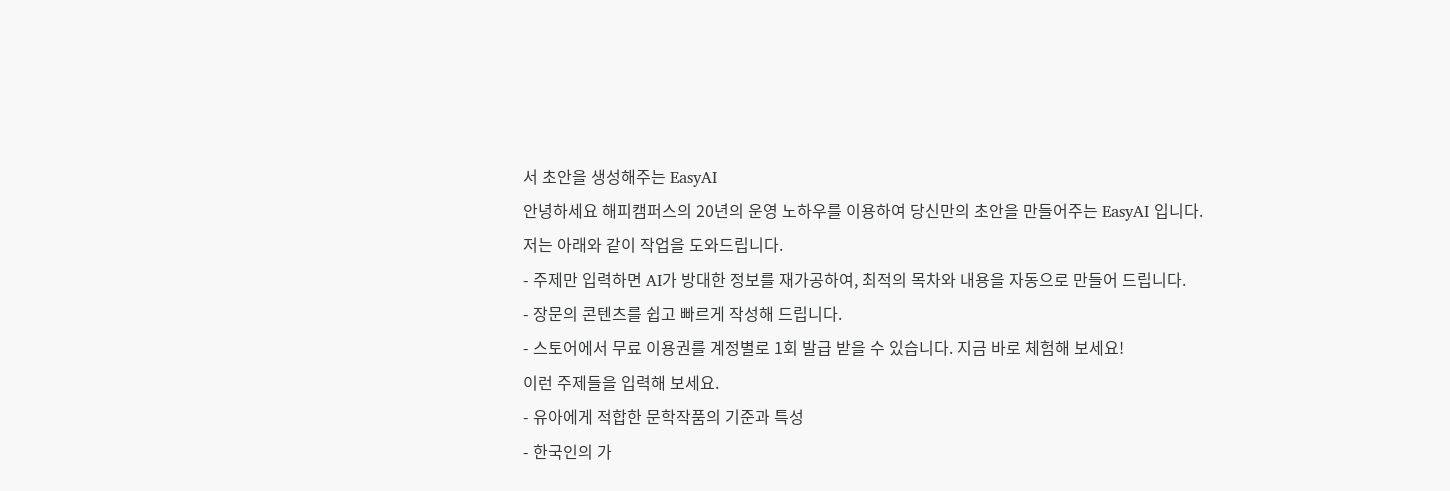서 초안을 생성해주는 EasyAI
안녕하세요 해피캠퍼스의 20년의 운영 노하우를 이용하여 당신만의 초안을 만들어주는 EasyAI 입니다.
저는 아래와 같이 작업을 도와드립니다.
- 주제만 입력하면 AI가 방대한 정보를 재가공하여, 최적의 목차와 내용을 자동으로 만들어 드립니다.
- 장문의 콘텐츠를 쉽고 빠르게 작성해 드립니다.
- 스토어에서 무료 이용권를 계정별로 1회 발급 받을 수 있습니다. 지금 바로 체험해 보세요!
이런 주제들을 입력해 보세요.
- 유아에게 적합한 문학작품의 기준과 특성
- 한국인의 가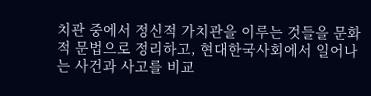치관 중에서 정신적 가치관을 이루는 것들을 문화적 문법으로 정리하고, 현대한국사회에서 일어나는 사건과 사고를 비교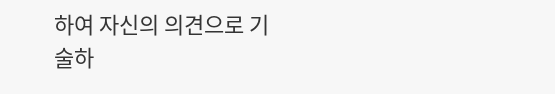하여 자신의 의견으로 기술하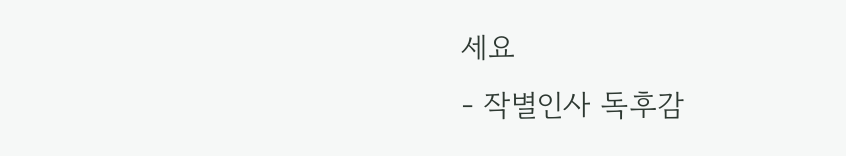세요
- 작별인사 독후감